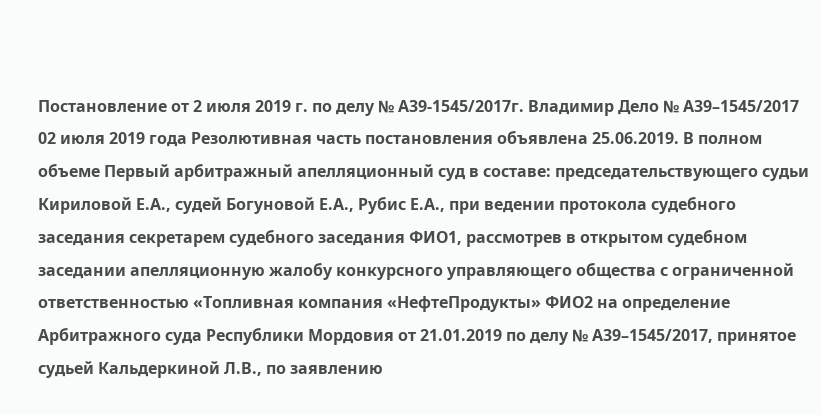Постановление от 2 июля 2019 г. по делу № А39-1545/2017г. Владимир Дело № А39–1545/2017 02 июля 2019 года Резолютивная часть постановления объявлена 25.06.2019. В полном объеме Первый арбитражный апелляционный суд в составе: председательствующего судьи Кириловой Е.А., судей Богуновой Е.А., Рубис Е.А., при ведении протокола судебного заседания секретарем судебного заседания ФИО1, рассмотрев в открытом судебном заседании апелляционную жалобу конкурсного управляющего общества с ограниченной ответственностью «Топливная компания «НефтеПродукты» ФИО2 на определение Арбитражного суда Республики Мордовия от 21.01.2019 по делу № А39–1545/2017, принятое судьей Кальдеркиной Л.В., по заявлению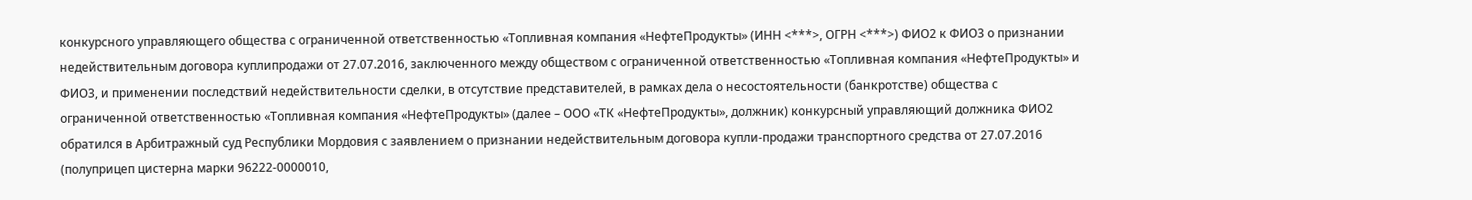конкурсного управляющего общества с ограниченной ответственностью «Топливная компания «НефтеПродукты» (ИНН <***>, ОГРН <***>) ФИО2 к ФИО3 о признании недействительным договора куплипродажи от 27.07.2016, заключенного между обществом с ограниченной ответственностью «Топливная компания «НефтеПродукты» и ФИО3, и применении последствий недействительности сделки, в отсутствие представителей, в рамках дела о несостоятельности (банкротстве) общества с ограниченной ответственностью «Топливная компания «НефтеПродукты» (далее – ООО «ТК «НефтеПродукты», должник) конкурсный управляющий должника ФИО2 обратился в Арбитражный суд Республики Мордовия с заявлением о признании недействительным договора купли-продажи транспортного средства от 27.07.2016 (полуприцеп цистерна марки 96222-0000010,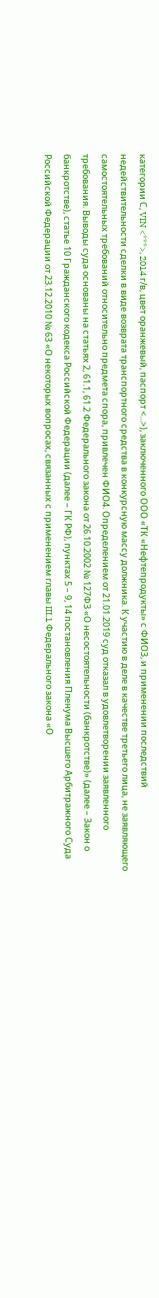категории С, VIN <***>, 2014 г/в, цвет оранжевый, паспорт <...>), заключенного ООО «ТК «Нефтепродукты» с ФИО3, и применении последствий недействительности сделки в виде возврата транспортного средства в конкурсную массу должника. К участию в деле в качестве третьего лица, не заявляющего самостоятельных требований относительно предмета спора, привлечен ФИО4. Определением от 21.01.2019 суд отказал в удовлетворении заявленного требования. Выводы суда основаны на статьях 2, 61.1, 61.2 Федерального закона от 26.10.2002 № 127ФЗ «О несостоятельности (банкротстве)» (далее – Закон о банкротстве), статье 10 Гражданского кодекса Российской Федерации (далее – ГК РФ), пунктах 5 – 9, 14 постановления Пленума Высшего Арбитражного Суда Российской Федерации от 23.12.2010 № 63 «О некоторых вопросах, связанных с применением главы III.1 Федерального закона «О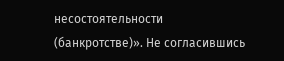несостоятельности (банкротстве)». Не согласившись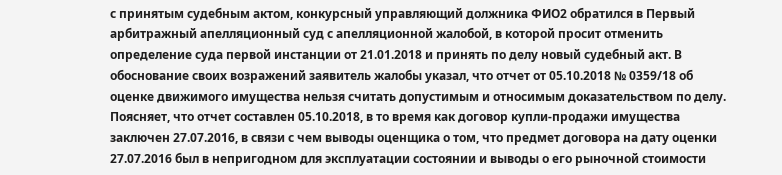с принятым судебным актом, конкурсный управляющий должника ФИО2 обратился в Первый арбитражный апелляционный суд с апелляционной жалобой, в которой просит отменить определение суда первой инстанции от 21.01.2018 и принять по делу новый судебный акт. В обоснование своих возражений заявитель жалобы указал, что отчет от 05.10.2018 № 0359/18 об оценке движимого имущества нельзя считать допустимым и относимым доказательством по делу. Поясняет, что отчет составлен 05.10.2018, в то время как договор купли-продажи имущества заключен 27.07.2016, в связи с чем выводы оценщика о том, что предмет договора на дату оценки 27.07.2016 был в непригодном для эксплуатации состоянии и выводы о его рыночной стоимости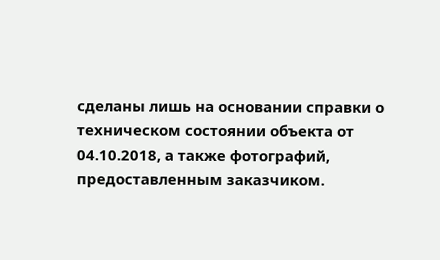сделаны лишь на основании справки о техническом состоянии объекта от 04.10.2018, а также фотографий, предоставленным заказчиком.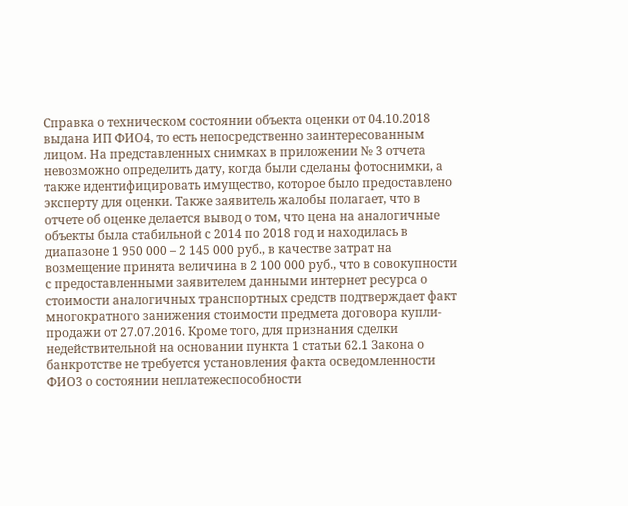Справка о техническом состоянии объекта оценки от 04.10.2018 выдана ИП ФИО4, то есть непосредственно заинтересованным лицом. На представленных снимках в приложении № 3 отчета невозможно определить дату, когда были сделаны фотоснимки, а также идентифицировать имущество, которое было предоставлено эксперту для оценки. Также заявитель жалобы полагает, что в отчете об оценке делается вывод о том, что цена на аналогичные объекты была стабильной с 2014 по 2018 год и находилась в диапазоне 1 950 000 – 2 145 000 руб., в качестве затрат на возмещение принята величина в 2 100 000 руб., что в совокупности с предоставленными заявителем данными интернет ресурса о стоимости аналогичных транспортных средств подтверждает факт многократного занижения стоимости предмета договора купли-продажи от 27.07.2016. Кроме того, для признания сделки недействительной на основании пункта 1 статьи 62.1 Закона о банкротстве не требуется установления факта осведомленности ФИО3 о состоянии неплатежеспособности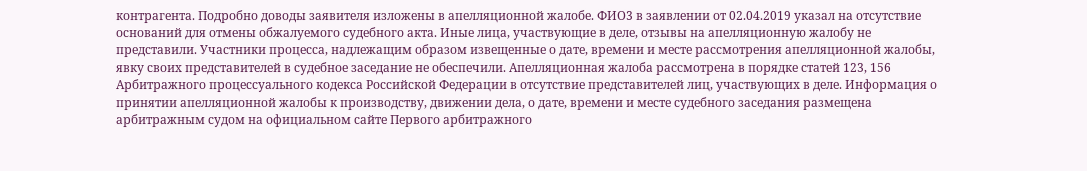контрагента. Подробно доводы заявителя изложены в апелляционной жалобе. ФИО3 в заявлении от 02.04.2019 указал на отсутствие оснований для отмены обжалуемого судебного акта. Иные лица, участвующие в деле, отзывы на апелляционную жалобу не представили. Участники процесса, надлежащим образом извещенные о дате, времени и месте рассмотрения апелляционной жалобы, явку своих представителей в судебное заседание не обеспечили. Апелляционная жалоба рассмотрена в порядке статей 123, 156 Арбитражного процессуального кодекса Российской Федерации в отсутствие представителей лиц, участвующих в деле. Информация о принятии апелляционной жалобы к производству, движении дела, о дате, времени и месте судебного заседания размещена арбитражным судом на официальном сайте Первого арбитражного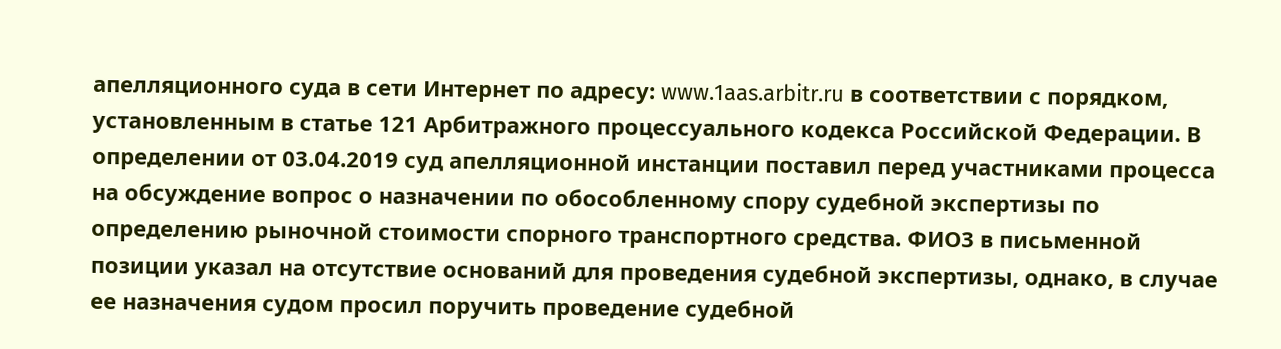апелляционного суда в сети Интернет по адресу: www.1aas.arbitr.ru в соответствии с порядком, установленным в статье 121 Арбитражного процессуального кодекса Российской Федерации. В определении от 03.04.2019 суд апелляционной инстанции поставил перед участниками процесса на обсуждение вопрос о назначении по обособленному спору судебной экспертизы по определению рыночной стоимости спорного транспортного средства. ФИО3 в письменной позиции указал на отсутствие оснований для проведения судебной экспертизы, однако, в случае ее назначения судом просил поручить проведение судебной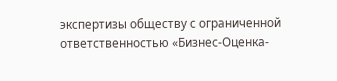экспертизы обществу с ограниченной ответственностью «Бизнес-Оценка-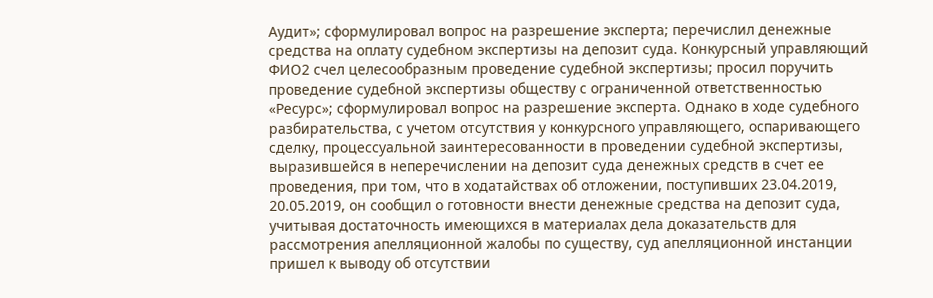Аудит»; сформулировал вопрос на разрешение эксперта; перечислил денежные средства на оплату судебном экспертизы на депозит суда. Конкурсный управляющий ФИО2 счел целесообразным проведение судебной экспертизы; просил поручить проведение судебной экспертизы обществу с ограниченной ответственностью «Ресурс»; сформулировал вопрос на разрешение эксперта. Однако в ходе судебного разбирательства, с учетом отсутствия у конкурсного управляющего, оспаривающего сделку, процессуальной заинтересованности в проведении судебной экспертизы, выразившейся в неперечислении на депозит суда денежных средств в счет ее проведения, при том, что в ходатайствах об отложении, поступивших 23.04.2019, 20.05.2019, он сообщил о готовности внести денежные средства на депозит суда, учитывая достаточность имеющихся в материалах дела доказательств для рассмотрения апелляционной жалобы по существу, суд апелляционной инстанции пришел к выводу об отсутствии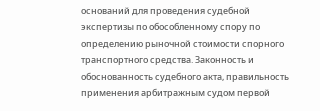оснований для проведения судебной экспертизы по обособленному спору по определению рыночной стоимости спорного транспортного средства. Законность и обоснованность судебного акта, правильность применения арбитражным судом первой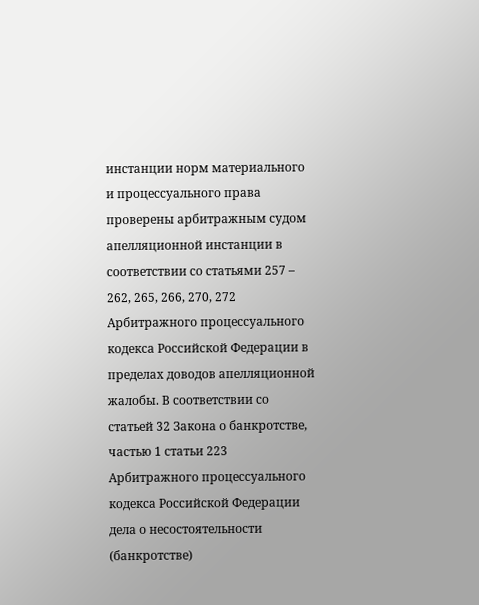инстанции норм материального и процессуального права проверены арбитражным судом апелляционной инстанции в соответствии со статьями 257 – 262, 265, 266, 270, 272 Арбитражного процессуального кодекса Российской Федерации в пределах доводов апелляционной жалобы. В соответствии со статьей 32 Закона о банкротстве, частью 1 статьи 223 Арбитражного процессуального кодекса Российской Федерации дела о несостоятельности (банкротстве)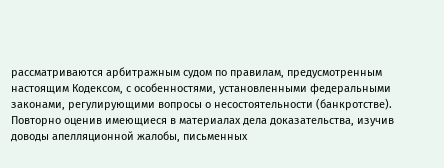рассматриваются арбитражным судом по правилам, предусмотренным настоящим Кодексом, с особенностями, установленными федеральными законами, регулирующими вопросы о несостоятельности (банкротстве). Повторно оценив имеющиеся в материалах дела доказательства, изучив доводы апелляционной жалобы, письменных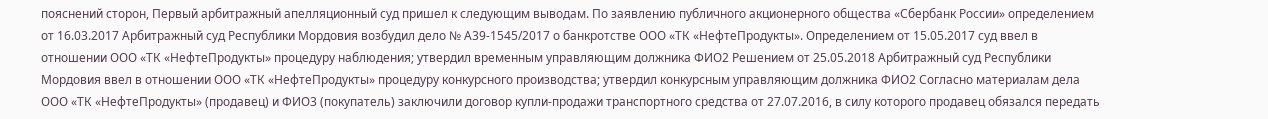пояснений сторон, Первый арбитражный апелляционный суд пришел к следующим выводам. По заявлению публичного акционерного общества «Сбербанк России» определением от 16.03.2017 Арбитражный суд Республики Мордовия возбудил дело № А39-1545/2017 о банкротстве ООО «ТК «НефтеПродукты». Определением от 15.05.2017 суд ввел в отношении ООО «ТК «НефтеПродукты» процедуру наблюдения; утвердил временным управляющим должника ФИО2 Решением от 25.05.2018 Арбитражный суд Республики Мордовия ввел в отношении ООО «ТК «НефтеПродукты» процедуру конкурсного производства; утвердил конкурсным управляющим должника ФИО2 Согласно материалам дела ООО «ТК «НефтеПродукты» (продавец) и ФИО3 (покупатель) заключили договор купли-продажи транспортного средства от 27.07.2016, в силу которого продавец обязался передать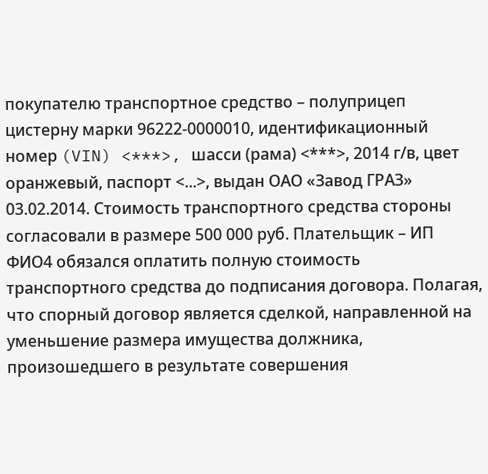покупателю транспортное средство – полуприцеп цистерну марки 96222-0000010, идентификационный номер (VIN) <***>, шасси (рама) <***>, 2014 г/в, цвет оранжевый, паспорт <...>, выдан ОАО «Завод ГРАЗ» 03.02.2014. Стоимость транспортного средства стороны согласовали в размере 500 000 руб. Плательщик – ИП ФИО4 обязался оплатить полную стоимость транспортного средства до подписания договора. Полагая, что спорный договор является сделкой, направленной на уменьшение размера имущества должника, произошедшего в результате совершения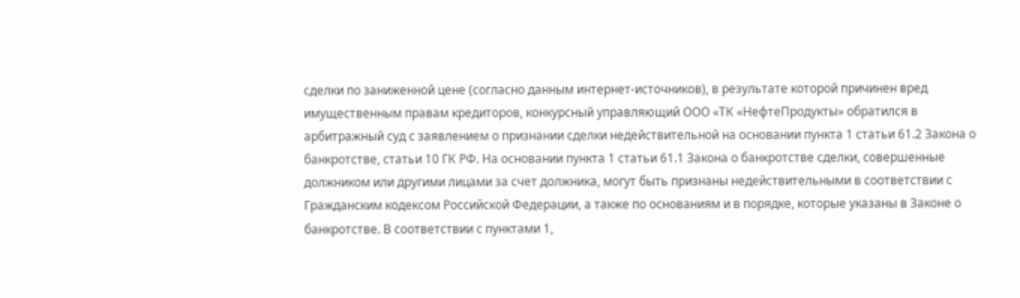сделки по заниженной цене (согласно данным интернет-источников), в результате которой причинен вред имущественным правам кредиторов, конкурсный управляющий ООО «ТК «НефтеПродукты» обратился в арбитражный суд с заявлением о признании сделки недействительной на основании пункта 1 статьи 61.2 Закона о банкротстве, статьи 10 ГК РФ. На основании пункта 1 статьи 61.1 Закона о банкротстве сделки, совершенные должником или другими лицами за счет должника, могут быть признаны недействительными в соответствии с Гражданским кодексом Российской Федерации, а также по основаниям и в порядке, которые указаны в Законе о банкротстве. В соответствии с пунктами 1,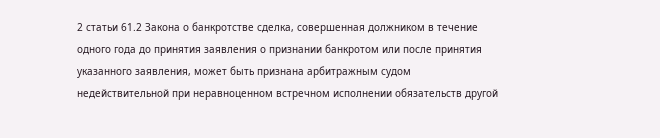2 статьи 61.2 Закона о банкротстве сделка, совершенная должником в течение одного года до принятия заявления о признании банкротом или после принятия указанного заявления, может быть признана арбитражным судом недействительной при неравноценном встречном исполнении обязательств другой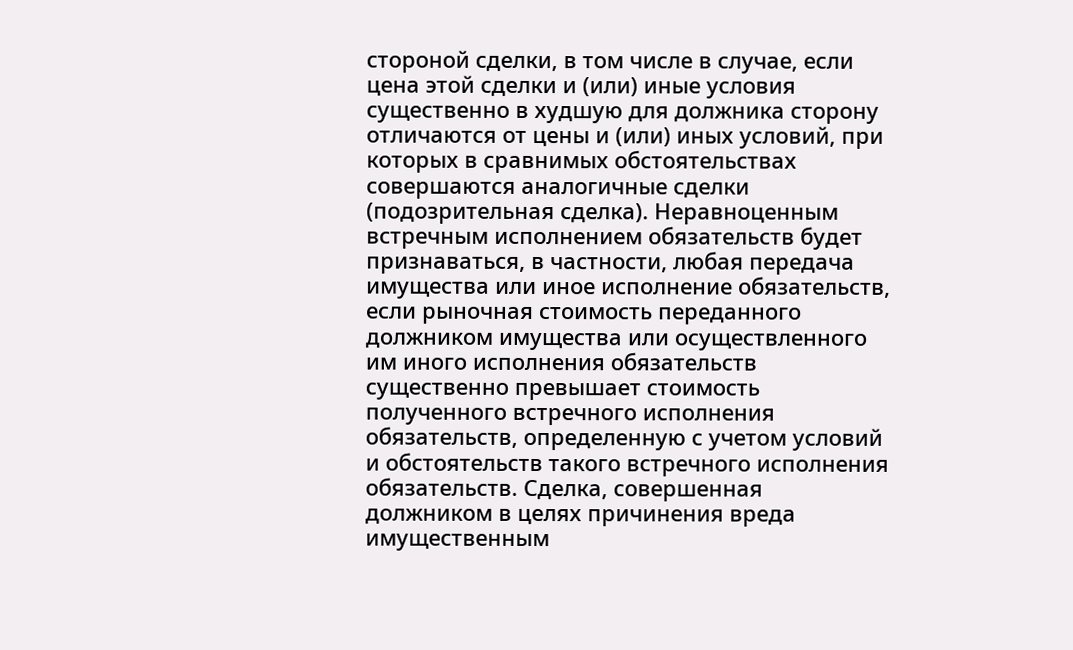стороной сделки, в том числе в случае, если цена этой сделки и (или) иные условия существенно в худшую для должника сторону отличаются от цены и (или) иных условий, при которых в сравнимых обстоятельствах совершаются аналогичные сделки (подозрительная сделка). Неравноценным встречным исполнением обязательств будет признаваться, в частности, любая передача имущества или иное исполнение обязательств, если рыночная стоимость переданного должником имущества или осуществленного им иного исполнения обязательств существенно превышает стоимость полученного встречного исполнения обязательств, определенную с учетом условий и обстоятельств такого встречного исполнения обязательств. Сделка, совершенная должником в целях причинения вреда имущественным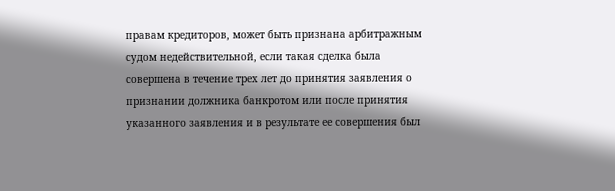правам кредиторов, может быть признана арбитражным судом недействительной, если такая сделка была совершена в течение трех лет до принятия заявления о признании должника банкротом или после принятия указанного заявления и в результате ее совершения был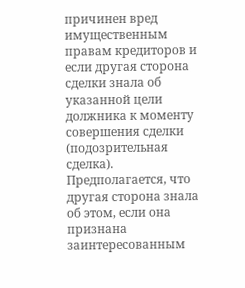причинен вред имущественным правам кредиторов и если другая сторона сделки знала об указанной цели должника к моменту совершения сделки (подозрительная сделка). Предполагается, что другая сторона знала об этом, если она признана заинтересованным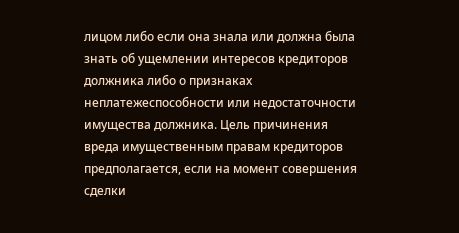лицом либо если она знала или должна была знать об ущемлении интересов кредиторов должника либо о признаках неплатежеспособности или недостаточности имущества должника. Цель причинения вреда имущественным правам кредиторов предполагается, если на момент совершения сделки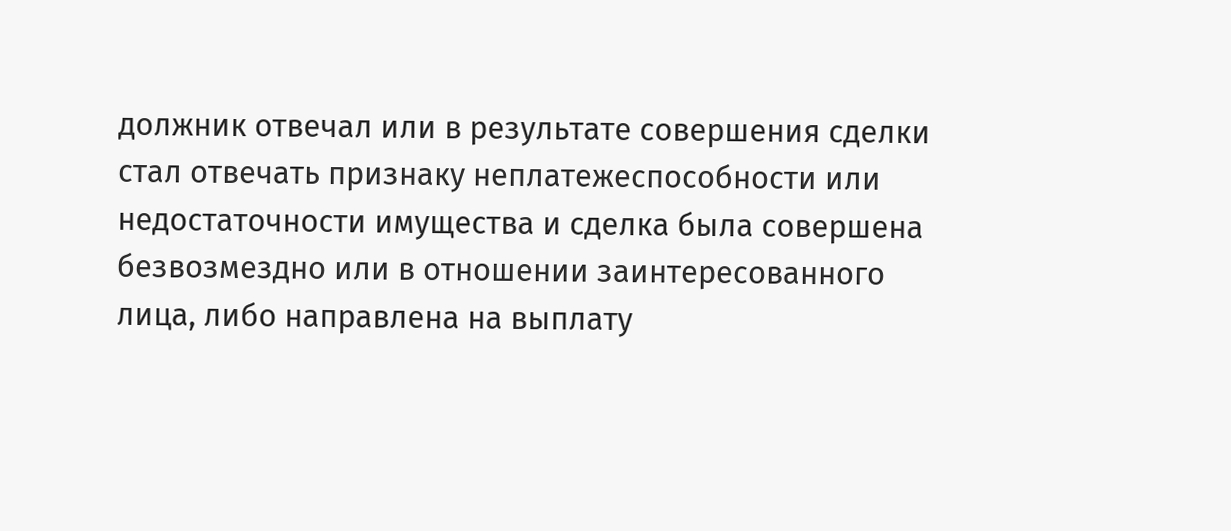должник отвечал или в результате совершения сделки стал отвечать признаку неплатежеспособности или недостаточности имущества и сделка была совершена безвозмездно или в отношении заинтересованного лица, либо направлена на выплату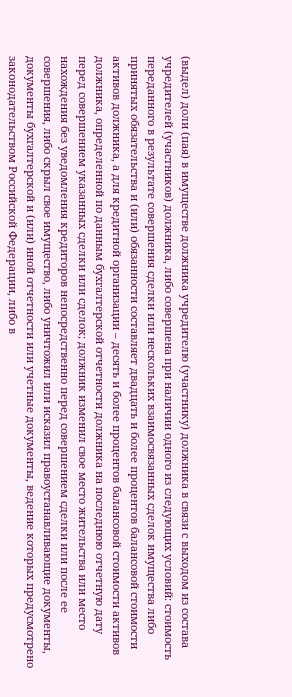(выдел) доли (пая) в имуществе должника учредителю (участнику) должника в связи с выходом из состава учредителей (участников) должника, либо совершена при наличии одного из следующих условий: стоимость переданного в результате совершения сделки или нескольких взаимосвязанных сделок имущества либо принятых обязательства и (или) обязанности составляет двадцать и более процентов балансовой стоимости активов должника, а для кредитной организации – десять и более процентов балансовой стоимости активов должника, определенной по данным бухгалтерской отчетности должника на последнюю отчетную дату перед совершением указанных сделки или сделок; должник изменил свое место жительства или место нахождения без уведомления кредиторов непосредственно перед совершением сделки или после ее совершения, либо скрыл свое имущество, либо уничтожил или исказил правоустанавливающие документы, документы бухгалтерской и (или) иной отчетности или учетные документы, ведение которых предусмотрено законодательством Российской Федерации, либо в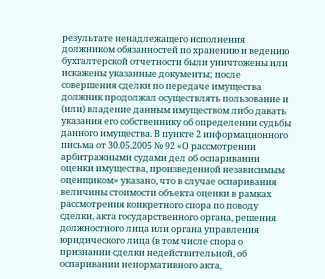результате ненадлежащего исполнения должником обязанностей по хранению и ведению бухгалтерской отчетности были уничтожены или искажены указанные документы; после совершения сделки по передаче имущества должник продолжал осуществлять пользование и (или) владение данным имуществом либо давать указания его собственнику об определении судьбы данного имущества. В пункте 2 информационного письма от 30.05.2005 № 92 «О рассмотрении арбитражными судами дел об оспаривании оценки имущества, произведенной независимым оценщиком» указано, что в случае оспаривания величины стоимости объекта оценки в рамках рассмотрения конкретного спора по поводу сделки, акта государственного органа, решения должностного лица или органа управления юридического лица (в том числе спора о признании сделки недействительной, об оспаривании ненормативного акта,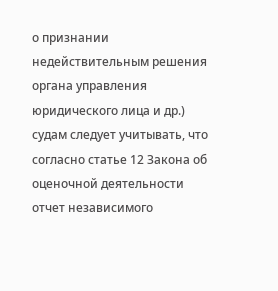о признании недействительным решения органа управления юридического лица и др.) судам следует учитывать, что согласно статье 12 Закона об оценочной деятельности отчет независимого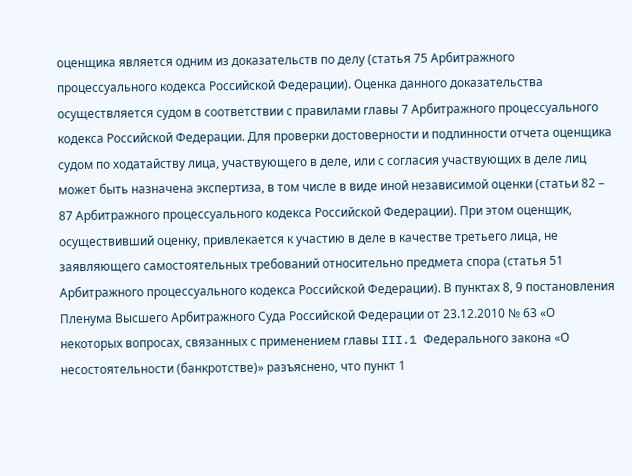оценщика является одним из доказательств по делу (статья 75 Арбитражного процессуального кодекса Российской Федерации). Оценка данного доказательства осуществляется судом в соответствии с правилами главы 7 Арбитражного процессуального кодекса Российской Федерации. Для проверки достоверности и подлинности отчета оценщика судом по ходатайству лица, участвующего в деле, или с согласия участвующих в деле лиц может быть назначена экспертиза, в том числе в виде иной независимой оценки (статьи 82 – 87 Арбитражного процессуального кодекса Российской Федерации). При этом оценщик, осуществивший оценку, привлекается к участию в деле в качестве третьего лица, не заявляющего самостоятельных требований относительно предмета спора (статья 51 Арбитражного процессуального кодекса Российской Федерации). В пунктах 8, 9 постановления Пленума Высшего Арбитражного Суда Российской Федерации от 23.12.2010 № 63 «О некоторых вопросах, связанных с применением главы III.1 Федерального закона «О несостоятельности (банкротстве)» разъяснено, что пункт 1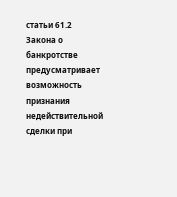статьи 61.2 Закона о банкротстве предусматривает возможность признания недействительной сделки при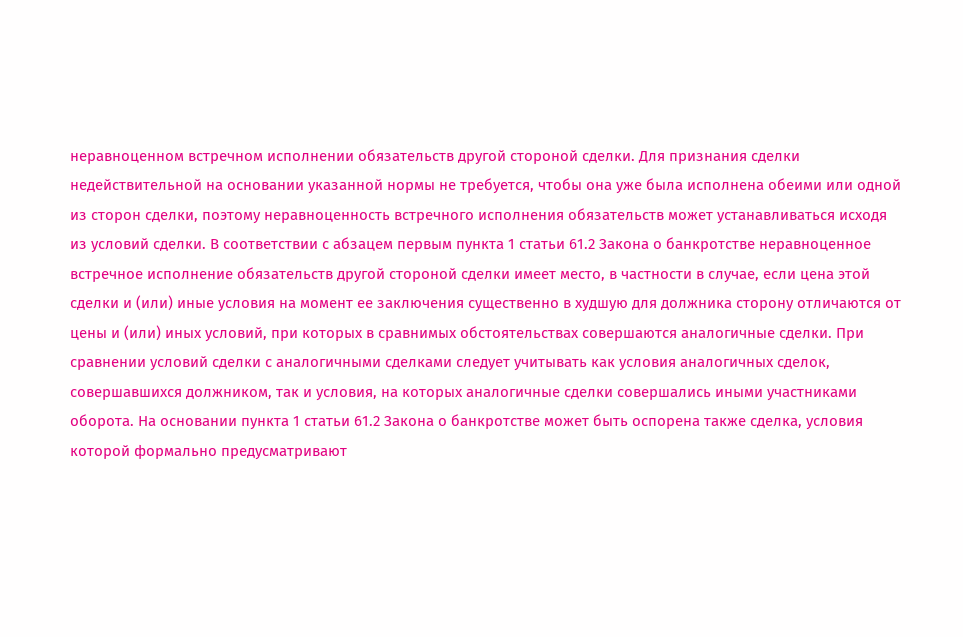неравноценном встречном исполнении обязательств другой стороной сделки. Для признания сделки недействительной на основании указанной нормы не требуется, чтобы она уже была исполнена обеими или одной из сторон сделки, поэтому неравноценность встречного исполнения обязательств может устанавливаться исходя из условий сделки. В соответствии с абзацем первым пункта 1 статьи 61.2 Закона о банкротстве неравноценное встречное исполнение обязательств другой стороной сделки имеет место, в частности в случае, если цена этой сделки и (или) иные условия на момент ее заключения существенно в худшую для должника сторону отличаются от цены и (или) иных условий, при которых в сравнимых обстоятельствах совершаются аналогичные сделки. При сравнении условий сделки с аналогичными сделками следует учитывать как условия аналогичных сделок, совершавшихся должником, так и условия, на которых аналогичные сделки совершались иными участниками оборота. На основании пункта 1 статьи 61.2 Закона о банкротстве может быть оспорена также сделка, условия которой формально предусматривают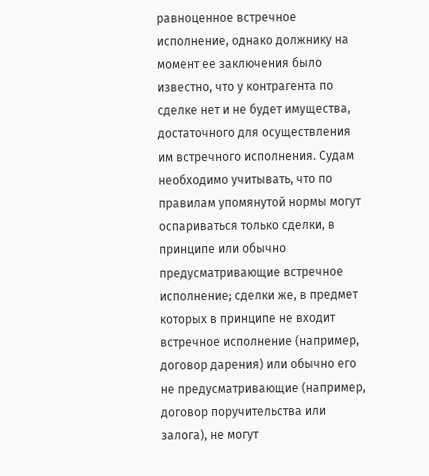равноценное встречное исполнение, однако должнику на момент ее заключения было известно, что у контрагента по сделке нет и не будет имущества, достаточного для осуществления им встречного исполнения. Судам необходимо учитывать, что по правилам упомянутой нормы могут оспариваться только сделки, в принципе или обычно предусматривающие встречное исполнение; сделки же, в предмет которых в принципе не входит встречное исполнение (например, договор дарения) или обычно его не предусматривающие (например, договор поручительства или залога), не могут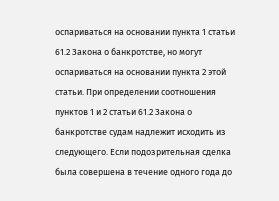оспариваться на основании пункта 1 статьи 61.2 Закона о банкротстве, но могут оспариваться на основании пункта 2 этой статьи. При определении соотношения пунктов 1 и 2 статьи 61.2 Закона о банкротстве судам надлежит исходить из следующего. Если подозрительная сделка была совершена в течение одного года до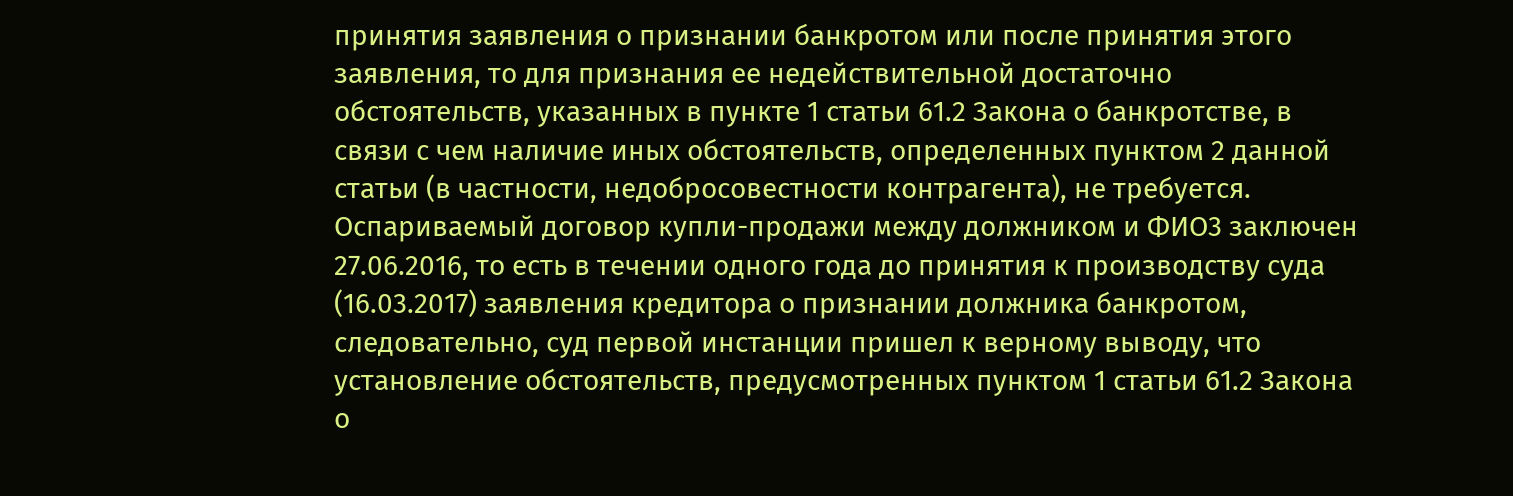принятия заявления о признании банкротом или после принятия этого заявления, то для признания ее недействительной достаточно обстоятельств, указанных в пункте 1 статьи 61.2 Закона о банкротстве, в связи с чем наличие иных обстоятельств, определенных пунктом 2 данной статьи (в частности, недобросовестности контрагента), не требуется. Оспариваемый договор купли-продажи между должником и ФИО3 заключен 27.06.2016, то есть в течении одного года до принятия к производству суда (16.03.2017) заявления кредитора о признании должника банкротом, следовательно, суд первой инстанции пришел к верному выводу, что установление обстоятельств, предусмотренных пунктом 1 статьи 61.2 Закона о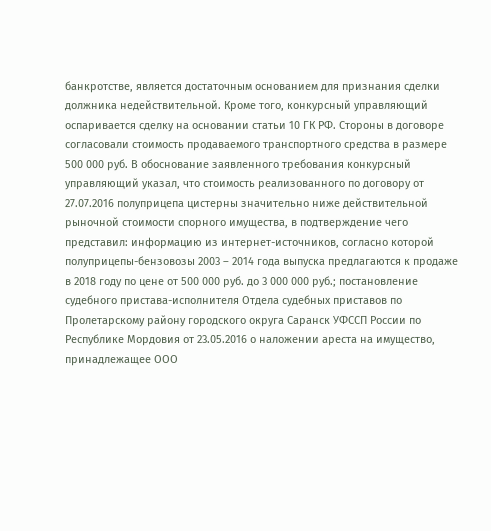банкротстве, является достаточным основанием для признания сделки должника недействительной. Кроме того, конкурсный управляющий оспаривается сделку на основании статьи 10 ГК РФ. Стороны в договоре согласовали стоимость продаваемого транспортного средства в размере 500 000 руб. В обоснование заявленного требования конкурсный управляющий указал, что стоимость реализованного по договору от 27.07.2016 полуприцепа цистерны значительно ниже действительной рыночной стоимости спорного имущества, в подтверждение чего представил: информацию из интернет-источников, согласно которой полуприцепы-бензовозы 2003 – 2014 года выпуска предлагаются к продаже в 2018 году по цене от 500 000 руб. до 3 000 000 руб.; постановление судебного пристава-исполнителя Отдела судебных приставов по Пролетарскому району городского округа Саранск УФССП России по Республике Мордовия от 23.05.2016 о наложении ареста на имущество, принадлежащее ООО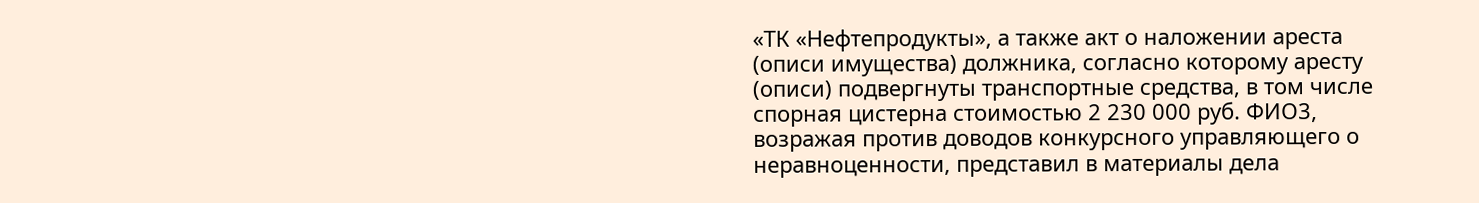«ТК «Нефтепродукты», а также акт о наложении ареста (описи имущества) должника, согласно которому аресту (описи) подвергнуты транспортные средства, в том числе спорная цистерна стоимостью 2 230 000 руб. ФИО3, возражая против доводов конкурсного управляющего о неравноценности, представил в материалы дела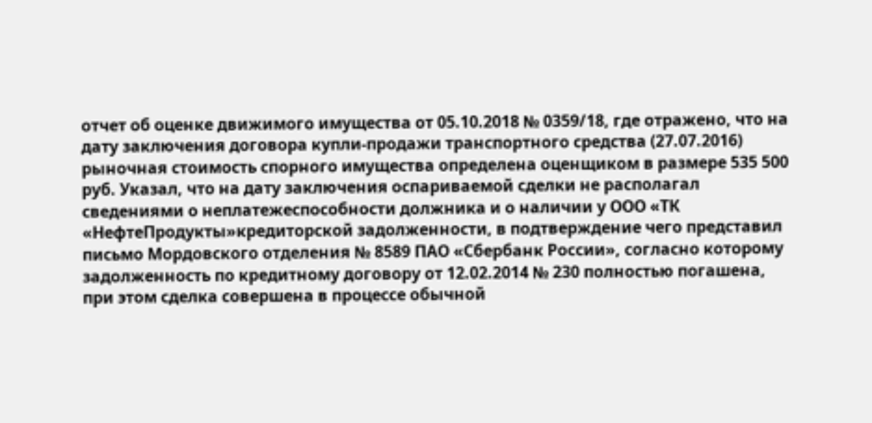отчет об оценке движимого имущества от 05.10.2018 № 0359/18, где отражено, что на дату заключения договора купли-продажи транспортного средства (27.07.2016) рыночная стоимость спорного имущества определена оценщиком в размере 535 500 руб. Указал, что на дату заключения оспариваемой сделки не располагал сведениями о неплатежеспособности должника и о наличии у ООО «ТК «НефтеПродукты»кредиторской задолженности, в подтверждение чего представил письмо Мордовского отделения № 8589 ПАО «Сбербанк России», согласно которому задолженность по кредитному договору от 12.02.2014 № 230 полностью погашена, при этом сделка совершена в процессе обычной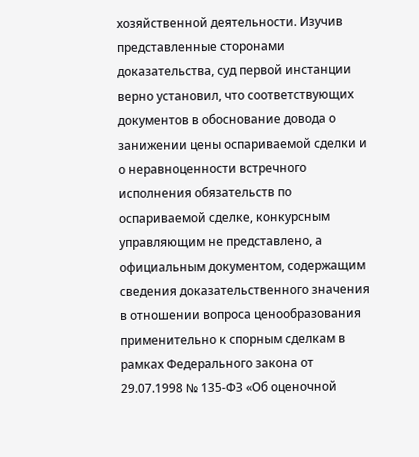хозяйственной деятельности. Изучив представленные сторонами доказательства, суд первой инстанции верно установил, что соответствующих документов в обоснование довода о занижении цены оспариваемой сделки и о неравноценности встречного исполнения обязательств по оспариваемой сделке, конкурсным управляющим не представлено, а официальным документом, содержащим сведения доказательственного значения в отношении вопроса ценообразования применительно к спорным сделкам в рамках Федерального закона от 29.07.1998 № 135-ФЗ «Об оценочной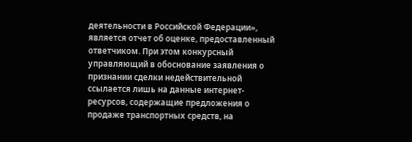деятельности в Российской Федерации», является отчет об оценке, предоставленный ответчиком. При этом конкурсный управляющий в обоснование заявления о признании сделки недействительной ссылается лишь на данные интернет-ресурсов, содержащие предложения о продаже транспортных средств, на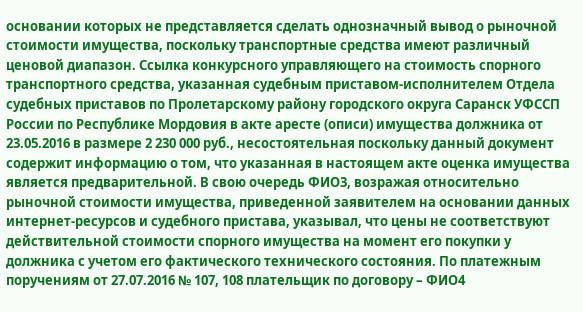основании которых не представляется сделать однозначный вывод о рыночной стоимости имущества, поскольку транспортные средства имеют различный ценовой диапазон. Ссылка конкурсного управляющего на стоимость спорного транспортного средства, указанная судебным приставом-исполнителем Отдела судебных приставов по Пролетарскому району городского округа Саранск УФССП России по Республике Мордовия в акте аресте (описи) имущества должника от 23.05.2016 в размере 2 230 000 руб., несостоятельная поскольку данный документ содержит информацию о том, что указанная в настоящем акте оценка имущества является предварительной. В свою очередь ФИО3, возражая относительно рыночной стоимости имущества, приведенной заявителем на основании данных интернет-ресурсов и судебного пристава, указывал, что цены не соответствуют действительной стоимости спорного имущества на момент его покупки у должника с учетом его фактического технического состояния. По платежным поручениям от 27.07.2016 № 107, 108 плательщик по договору – ФИО4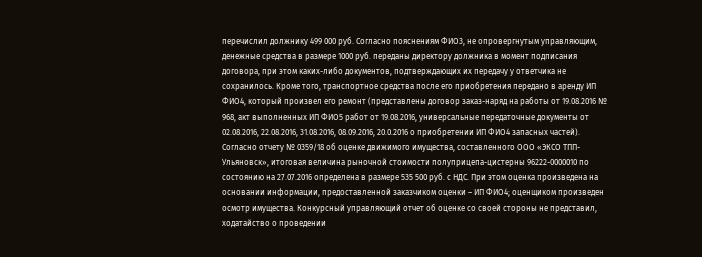перечислил должнику 499 000 руб. Согласно пояснениям ФИО3, не опровергнутым управляющим, денежные средства в размере 1000 руб. переданы директору должника в момент подписания договора, при этом каких-либо документов, подтверждающих их передачу у ответчика не сохранилось. Кроме того, транспортное средства после его приобретения передано в аренду ИП ФИО4, который произвел его ремонт (представлены договор заказ-наряд на работы от 19.08.2016 № 968, акт выполненных ИП ФИО5 работ от 19.08.2016, универсальные передаточные документы от 02.08.2016, 22.08.2016, 31.08.2016, 08.09.2016, 20.0.2016 о приобретении ИП ФИО4 запасных частей). Согласно отчету № 0359/18 об оценке движимого имущества, составленного ООО «ЭКСО ТПП-Ульяновск», итоговая величина рыночной стоимости полуприцепа-цистерны 96222-0000010 по состоянию на 27.07.2016 определена в размере 535 500 руб. с НДС. При этом оценка произведена на основании информации, предоставленной заказчиком оценки – ИП ФИО4; оценщиком произведен осмотр имущества. Конкурсный управляющий отчет об оценке со своей стороны не представил, ходатайство о проведении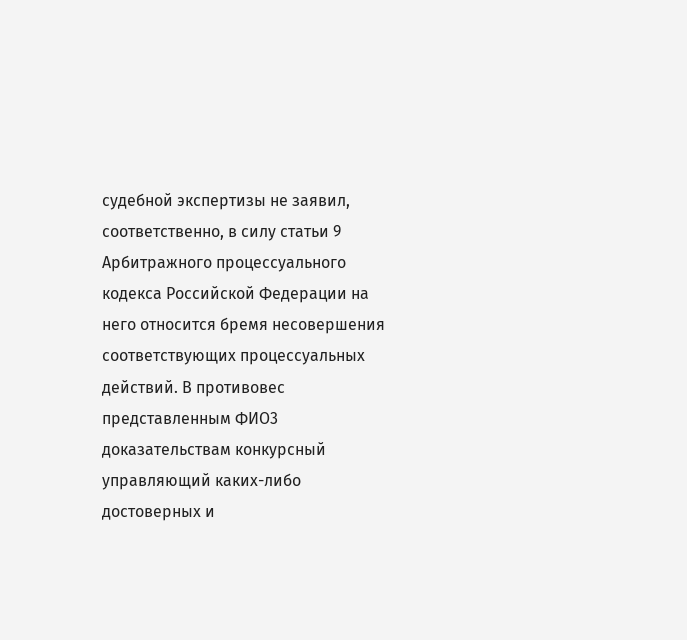судебной экспертизы не заявил, соответственно, в силу статьи 9 Арбитражного процессуального кодекса Российской Федерации на него относится бремя несовершения соответствующих процессуальных действий. В противовес представленным ФИО3 доказательствам конкурсный управляющий каких-либо достоверных и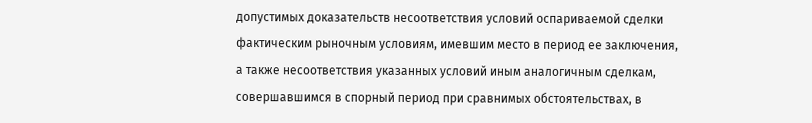допустимых доказательств несоответствия условий оспариваемой сделки фактическим рыночным условиям, имевшим место в период ее заключения, а также несоответствия указанных условий иным аналогичным сделкам, совершавшимся в спорный период при сравнимых обстоятельствах, в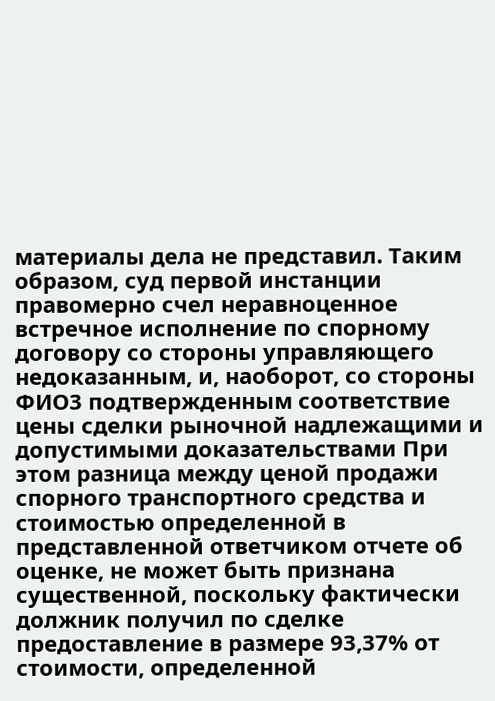материалы дела не представил. Таким образом, суд первой инстанции правомерно счел неравноценное встречное исполнение по спорному договору со стороны управляющего недоказанным, и, наоборот, со стороны ФИО3 подтвержденным соответствие цены сделки рыночной надлежащими и допустимыми доказательствами При этом разница между ценой продажи спорного транспортного средства и стоимостью определенной в представленной ответчиком отчете об оценке, не может быть признана существенной, поскольку фактически должник получил по сделке предоставление в размере 93,37% от стоимости, определенной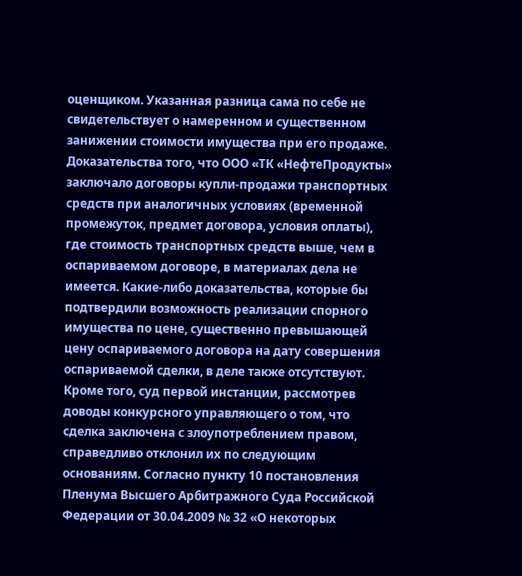оценщиком. Указанная разница сама по себе не свидетельствует о намеренном и существенном занижении стоимости имущества при его продаже. Доказательства того, что ООО «ТК «НефтеПродукты» заключало договоры купли-продажи транспортных средств при аналогичных условиях (временной промежуток, предмет договора, условия оплаты), где стоимость транспортных средств выше, чем в оспариваемом договоре, в материалах дела не имеется. Какие-либо доказательства, которые бы подтвердили возможность реализации спорного имущества по цене, существенно превышающей цену оспариваемого договора на дату совершения оспариваемой сделки, в деле также отсутствуют. Кроме того, суд первой инстанции, рассмотрев доводы конкурсного управляющего о том, что сделка заключена с злоупотреблением правом, справедливо отклонил их по следующим основаниям. Согласно пункту 10 постановления Пленума Высшего Арбитражного Суда Российской Федерации от 30.04.2009 № 32 «О некоторых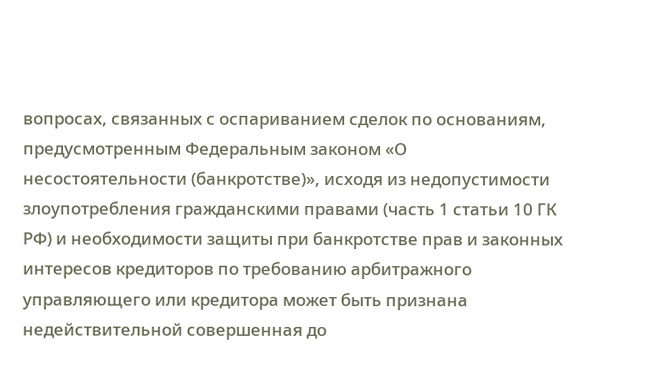вопросах, связанных с оспариванием сделок по основаниям, предусмотренным Федеральным законом «О несостоятельности (банкротстве)», исходя из недопустимости злоупотребления гражданскими правами (часть 1 статьи 10 ГК РФ) и необходимости защиты при банкротстве прав и законных интересов кредиторов по требованию арбитражного управляющего или кредитора может быть признана недействительной совершенная до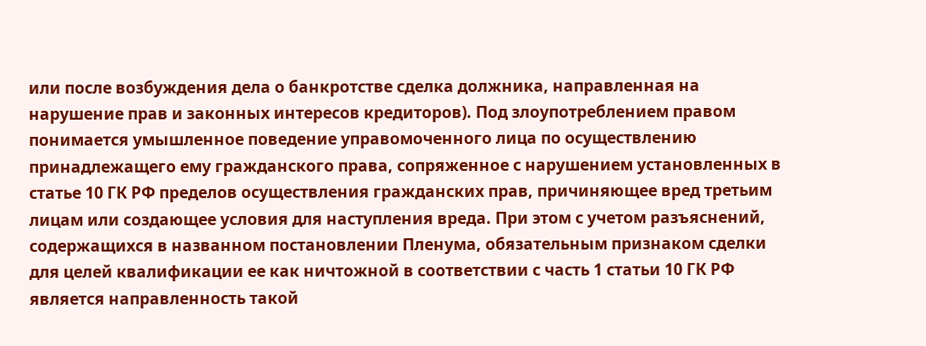или после возбуждения дела о банкротстве сделка должника, направленная на нарушение прав и законных интересов кредиторов). Под злоупотреблением правом понимается умышленное поведение управомоченного лица по осуществлению принадлежащего ему гражданского права, сопряженное с нарушением установленных в статье 10 ГК РФ пределов осуществления гражданских прав, причиняющее вред третьим лицам или создающее условия для наступления вреда. При этом с учетом разъяснений, содержащихся в названном постановлении Пленума, обязательным признаком сделки для целей квалификации ее как ничтожной в соответствии с часть 1 статьи 10 ГК РФ является направленность такой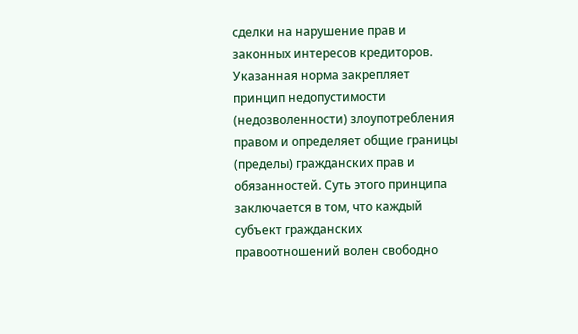сделки на нарушение прав и законных интересов кредиторов. Указанная норма закрепляет принцип недопустимости (недозволенности) злоупотребления правом и определяет общие границы (пределы) гражданских прав и обязанностей. Суть этого принципа заключается в том, что каждый субъект гражданских правоотношений волен свободно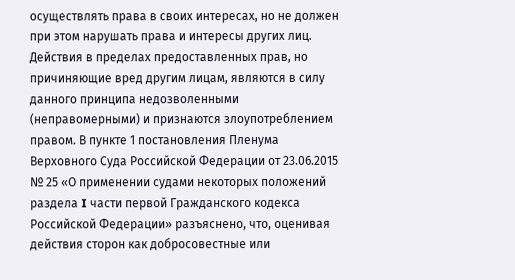осуществлять права в своих интересах, но не должен при этом нарушать права и интересы других лиц. Действия в пределах предоставленных прав, но причиняющие вред другим лицам, являются в силу данного принципа недозволенными (неправомерными) и признаются злоупотреблением правом. В пункте 1 постановления Пленума Верховного Суда Российской Федерации от 23.06.2015 № 25 «О применении судами некоторых положений раздела I части первой Гражданского кодекса Российской Федерации» разъяснено, что, оценивая действия сторон как добросовестные или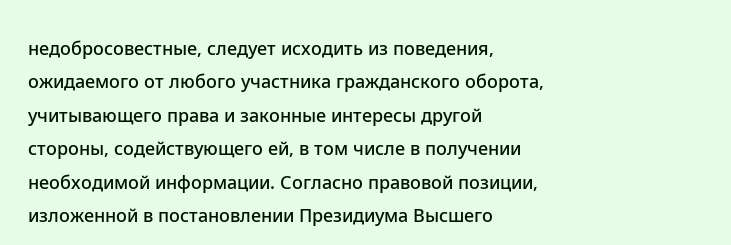недобросовестные, следует исходить из поведения, ожидаемого от любого участника гражданского оборота, учитывающего права и законные интересы другой стороны, содействующего ей, в том числе в получении необходимой информации. Согласно правовой позиции, изложенной в постановлении Президиума Высшего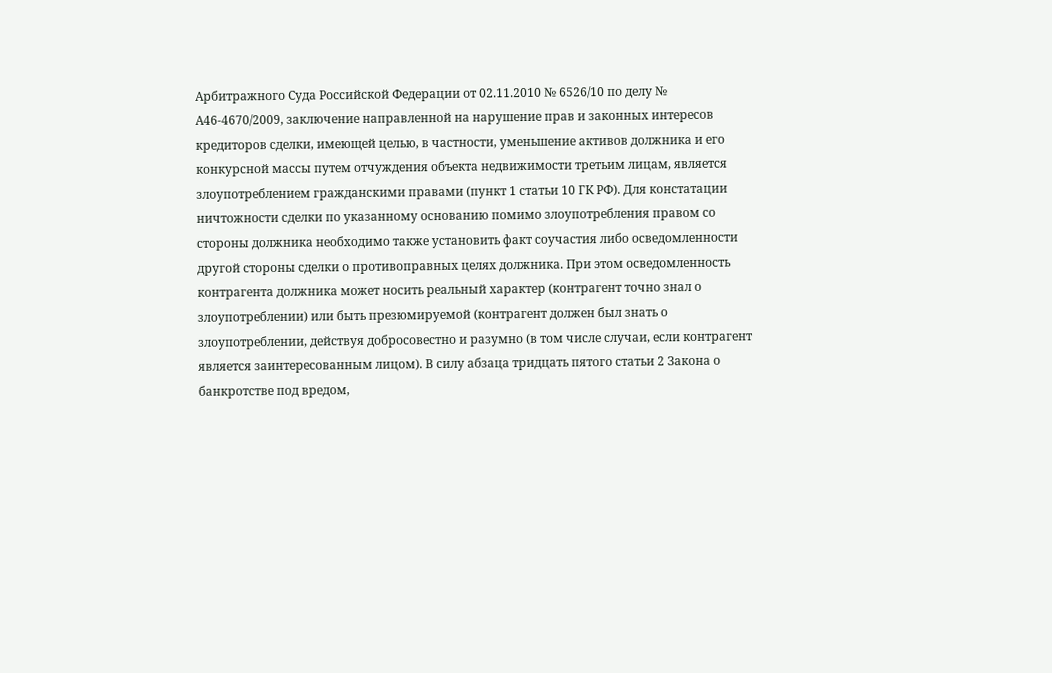Арбитражного Суда Российской Федерации от 02.11.2010 № 6526/10 по делу № А46-4670/2009, заключение направленной на нарушение прав и законных интересов кредиторов сделки, имеющей целью, в частности, уменьшение активов должника и его конкурсной массы путем отчуждения объекта недвижимости третьим лицам, является злоупотреблением гражданскими правами (пункт 1 статьи 10 ГК РФ). Для констатации ничтожности сделки по указанному основанию помимо злоупотребления правом со стороны должника необходимо также установить факт соучастия либо осведомленности другой стороны сделки о противоправных целях должника. При этом осведомленность контрагента должника может носить реальный характер (контрагент точно знал о злоупотреблении) или быть презюмируемой (контрагент должен был знать о злоупотреблении, действуя добросовестно и разумно (в том числе случаи, если контрагент является заинтересованным лицом). В силу абзаца тридцать пятого статьи 2 Закона о банкротстве под вредом,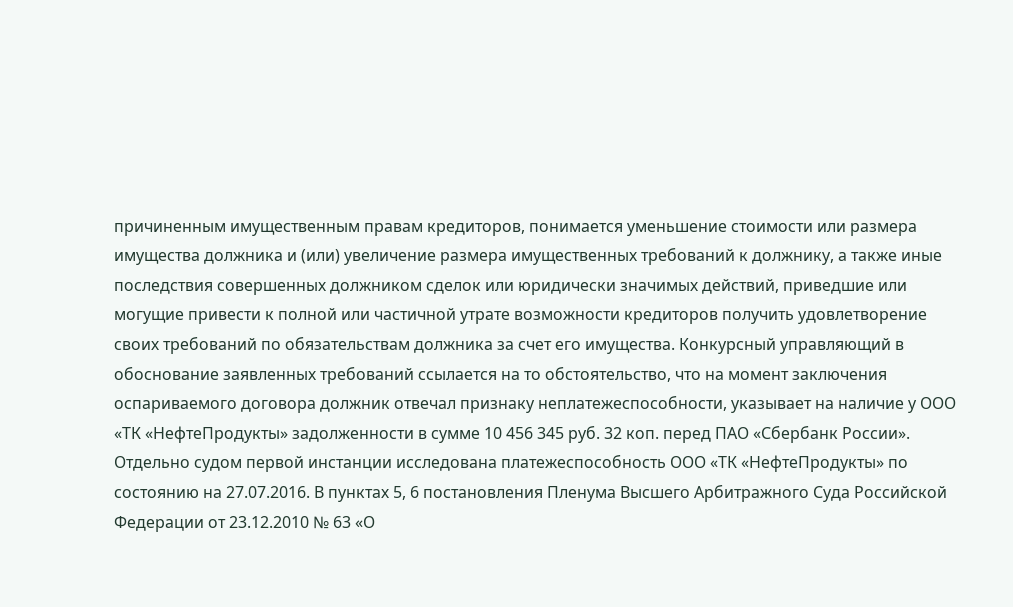причиненным имущественным правам кредиторов, понимается уменьшение стоимости или размера имущества должника и (или) увеличение размера имущественных требований к должнику, а также иные последствия совершенных должником сделок или юридически значимых действий, приведшие или могущие привести к полной или частичной утрате возможности кредиторов получить удовлетворение своих требований по обязательствам должника за счет его имущества. Конкурсный управляющий в обоснование заявленных требований ссылается на то обстоятельство, что на момент заключения оспариваемого договора должник отвечал признаку неплатежеспособности, указывает на наличие у ООО «ТК «НефтеПродукты» задолженности в сумме 10 456 345 руб. 32 коп. перед ПАО «Сбербанк России». Отдельно судом первой инстанции исследована платежеспособность ООО «ТК «НефтеПродукты» по состоянию на 27.07.2016. В пунктах 5, 6 постановления Пленума Высшего Арбитражного Суда Российской Федерации от 23.12.2010 № 63 «О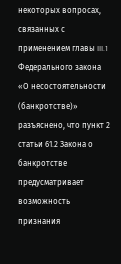некоторых вопросах, связанных с применением главы III.1 Федерального закона «О несостоятельности (банкротстве)» разъяснено, что пункт 2 статьи 61.2 Закона о банкротстве предусматривает возможность признания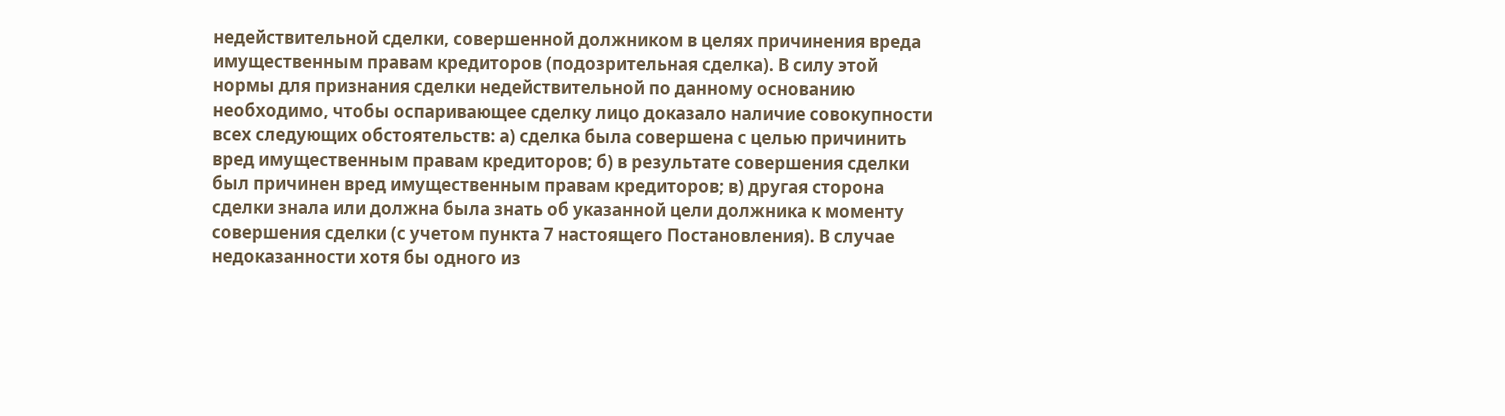недействительной сделки, совершенной должником в целях причинения вреда имущественным правам кредиторов (подозрительная сделка). В силу этой нормы для признания сделки недействительной по данному основанию необходимо, чтобы оспаривающее сделку лицо доказало наличие совокупности всех следующих обстоятельств: а) сделка была совершена с целью причинить вред имущественным правам кредиторов; б) в результате совершения сделки был причинен вред имущественным правам кредиторов; в) другая сторона сделки знала или должна была знать об указанной цели должника к моменту совершения сделки (с учетом пункта 7 настоящего Постановления). В случае недоказанности хотя бы одного из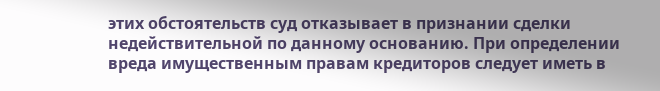этих обстоятельств суд отказывает в признании сделки недействительной по данному основанию. При определении вреда имущественным правам кредиторов следует иметь в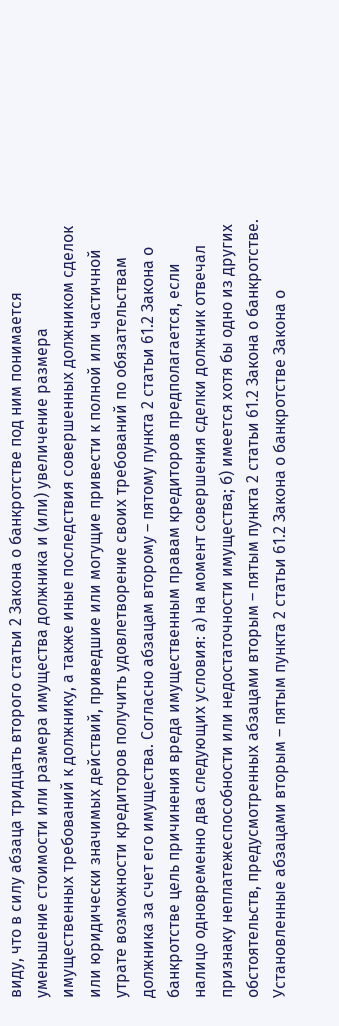виду, что в силу абзаца тридцать второго статьи 2 Закона о банкротстве под ним понимается уменьшение стоимости или размера имущества должника и (или) увеличение размера имущественных требований к должнику, а также иные последствия совершенных должником сделок или юридически значимых действий, приведшие или могущие привести к полной или частичной утрате возможности кредиторов получить удовлетворение своих требований по обязательствам должника за счет его имущества. Согласно абзацам второму – пятому пункта 2 статьи 61.2 Закона о банкротстве цель причинения вреда имущественным правам кредиторов предполагается, если налицо одновременно два следующих условия: а) на момент совершения сделки должник отвечал признаку неплатежеспособности или недостаточности имущества; б) имеется хотя бы одно из других обстоятельств, предусмотренных абзацами вторым – пятым пункта 2 статьи 61.2 Закона о банкротстве. Установленные абзацами вторым – пятым пункта 2 статьи 61.2 Закона о банкротстве Закона о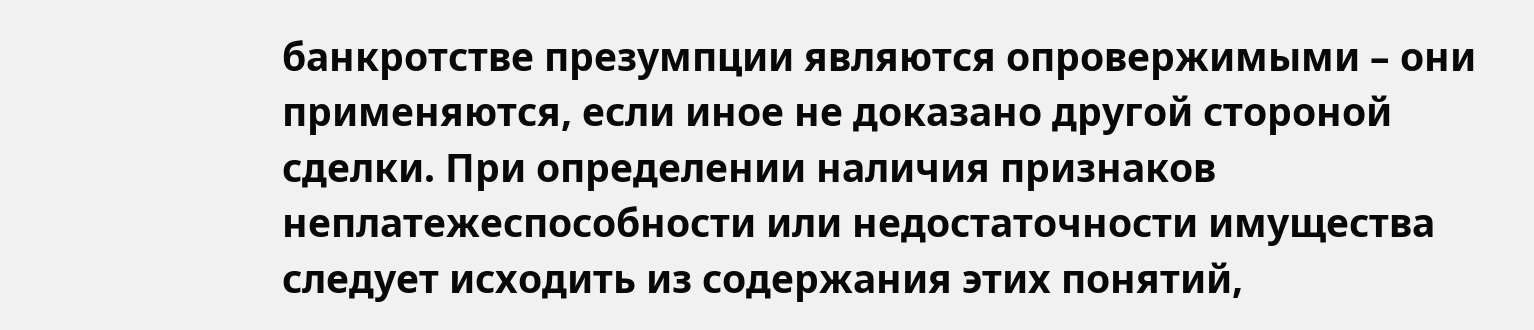банкротстве презумпции являются опровержимыми – они применяются, если иное не доказано другой стороной сделки. При определении наличия признаков неплатежеспособности или недостаточности имущества следует исходить из содержания этих понятий,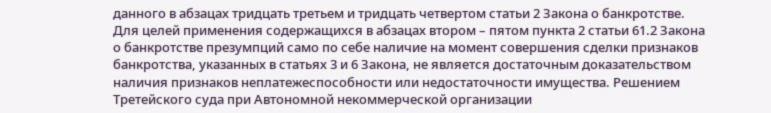данного в абзацах тридцать третьем и тридцать четвертом статьи 2 Закона о банкротстве. Для целей применения содержащихся в абзацах втором – пятом пункта 2 статьи 61.2 Закона о банкротстве презумпций само по себе наличие на момент совершения сделки признаков банкротства, указанных в статьях 3 и 6 Закона, не является достаточным доказательством наличия признаков неплатежеспособности или недостаточности имущества. Решением Третейского суда при Автономной некоммерческой организации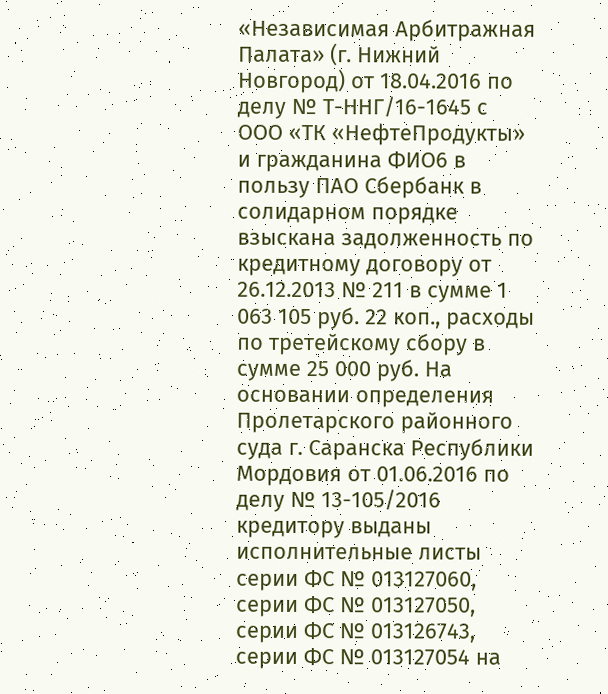«Независимая Арбитражная Палата» (г. Нижний Новгород) от 18.04.2016 по делу № Т-ННГ/16-1645 с ООО «ТК «НефтеПродукты» и гражданина ФИО6 в пользу ПАО Сбербанк в солидарном порядке взыскана задолженность по кредитному договору от 26.12.2013 № 211 в сумме 1 063 105 руб. 22 коп., расходы по третейскому сбору в сумме 25 000 руб. На основании определения Пролетарского районного суда г. Саранска Республики Мордовия от 01.06.2016 по делу № 13-105/2016 кредитору выданы исполнительные листы серии ФС № 013127060, серии ФС № 013127050, серии ФС № 013126743, серии ФС № 013127054 на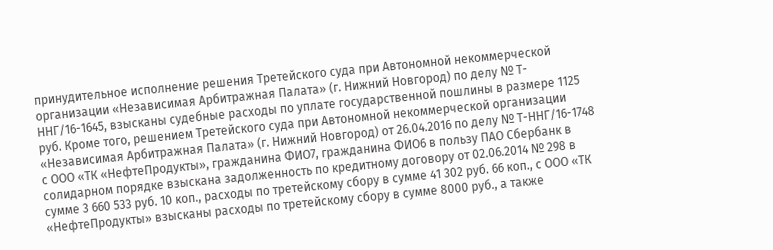принудительное исполнение решения Третейского суда при Автономной некоммерческой организации «Независимая Арбитражная Палата» (г. Нижний Новгород) по делу № Т-ННГ/16-1645, взысканы судебные расходы по уплате государственной пошлины в размере 1125 руб. Кроме того, решением Третейского суда при Автономной некоммерческой организации «Независимая Арбитражная Палата» (г. Нижний Новгород) от 26.04.2016 по делу № Т-ННГ/16-1748 с ООО «ТК «НефтеПродукты», гражданина ФИО7, гражданина ФИО6 в пользу ПАО Сбербанк в солидарном порядке взыскана задолженность по кредитному договору от 02.06.2014 № 298 в сумме 3 660 533 руб. 10 коп., расходы по третейскому сбору в сумме 41 302 руб. 66 коп., с ООО «ТК «НефтеПродукты» взысканы расходы по третейскому сбору в сумме 8000 руб., а также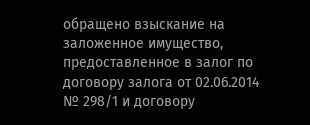обращено взыскание на заложенное имущество, предоставленное в залог по договору залога от 02.06.2014 № 298/1 и договору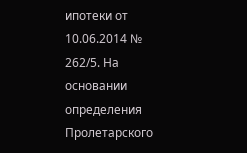ипотеки от 10.06.2014 № 262/5. На основании определения Пролетарского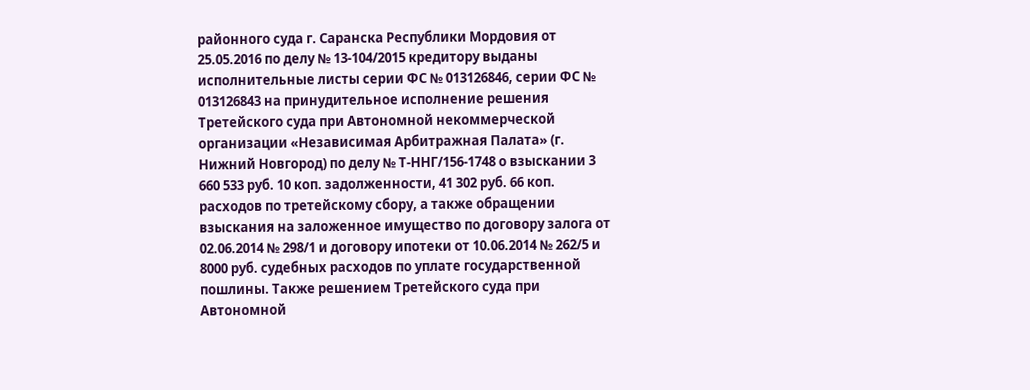районного суда г. Саранска Республики Мордовия от 25.05.2016 по делу № 13-104/2015 кредитору выданы исполнительные листы серии ФС № 013126846, серии ФС № 013126843 на принудительное исполнение решения Третейского суда при Автономной некоммерческой организации «Независимая Арбитражная Палата» (г. Нижний Новгород) по делу № Т-ННГ/156-1748 о взыскании 3 660 533 руб. 10 коп. задолженности, 41 302 руб. 66 коп. расходов по третейскому сбору, а также обращении взыскания на заложенное имущество по договору залога от 02.06.2014 № 298/1 и договору ипотеки от 10.06.2014 № 262/5 и 8000 руб. судебных расходов по уплате государственной пошлины. Также решением Третейского суда при Автономной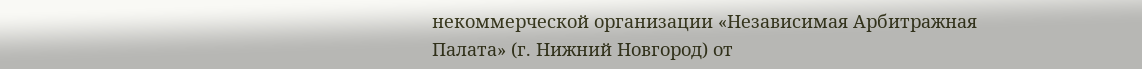некоммерческой организации «Независимая Арбитражная Палата» (г. Нижний Новгород) от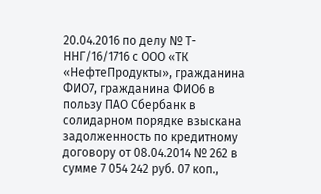20.04.2016 по делу № Т-ННГ/16/1716 с ООО «ТК «НефтеПродукты», гражданина ФИО7, гражданина ФИО6 в пользу ПАО Сбербанк в солидарном порядке взыскана задолженность по кредитному договору от 08.04.2014 № 262 в сумме 7 054 242 руб. 07 коп.,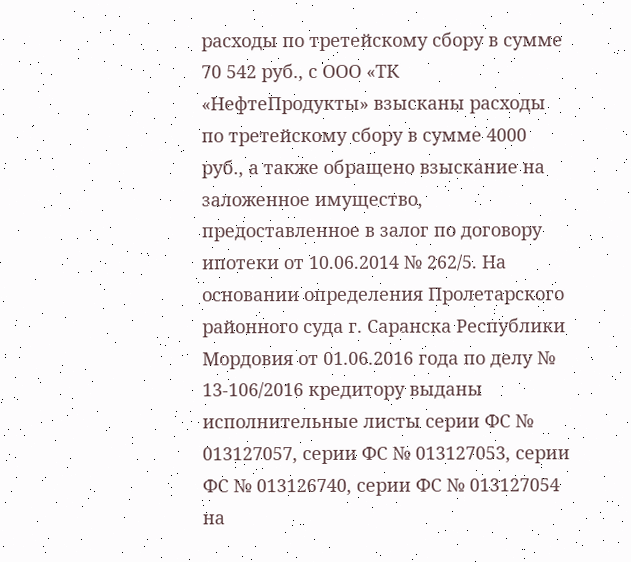расходы по третейскому сбору в сумме 70 542 руб., с ООО «ТК «НефтеПродукты» взысканы расходы по третейскому сбору в сумме 4000 руб., а также обращено взыскание на заложенное имущество, предоставленное в залог по договору ипотеки от 10.06.2014 № 262/5. На основании определения Пролетарского районного суда г. Саранска Республики Мордовия от 01.06.2016 года по делу № 13-106/2016 кредитору выданы исполнительные листы серии ФС № 013127057, серии ФС № 013127053, серии ФС № 013126740, серии ФС № 013127054 на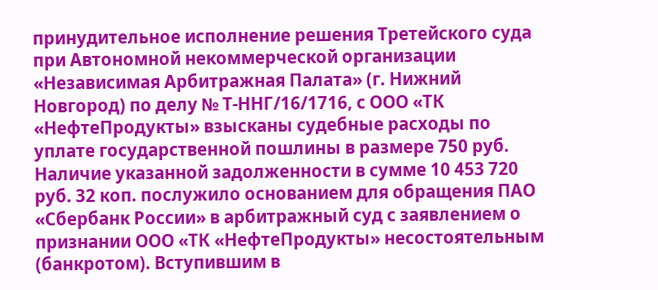принудительное исполнение решения Третейского суда при Автономной некоммерческой организации «Независимая Арбитражная Палата» (г. Нижний Новгород) по делу № Т-ННГ/16/1716, с ООО «ТК «НефтеПродукты» взысканы судебные расходы по уплате государственной пошлины в размере 750 руб. Наличие указанной задолженности в сумме 10 453 720 руб. 32 коп. послужило основанием для обращения ПАО «Сбербанк России» в арбитражный суд с заявлением о признании ООО «ТК «НефтеПродукты» несостоятельным (банкротом). Вступившим в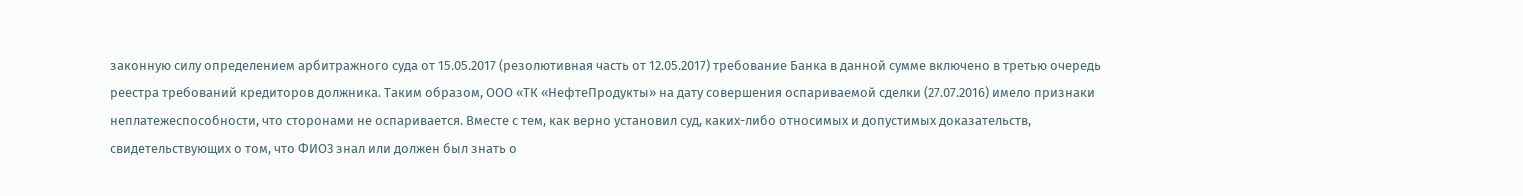законную силу определением арбитражного суда от 15.05.2017 (резолютивная часть от 12.05.2017) требование Банка в данной сумме включено в третью очередь реестра требований кредиторов должника. Таким образом, ООО «ТК «НефтеПродукты» на дату совершения оспариваемой сделки (27.07.2016) имело признаки неплатежеспособности, что сторонами не оспаривается. Вместе с тем, как верно установил суд, каких-либо относимых и допустимых доказательств, свидетельствующих о том, что ФИО3 знал или должен был знать о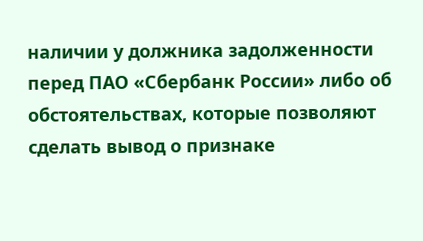наличии у должника задолженности перед ПАО «Сбербанк России» либо об обстоятельствах, которые позволяют сделать вывод о признаке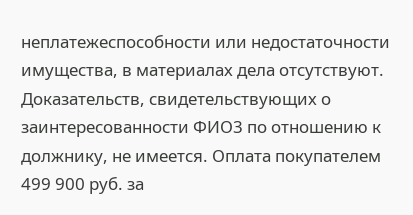неплатежеспособности или недостаточности имущества, в материалах дела отсутствуют. Доказательств, свидетельствующих о заинтересованности ФИО3 по отношению к должнику, не имеется. Оплата покупателем 499 900 руб. за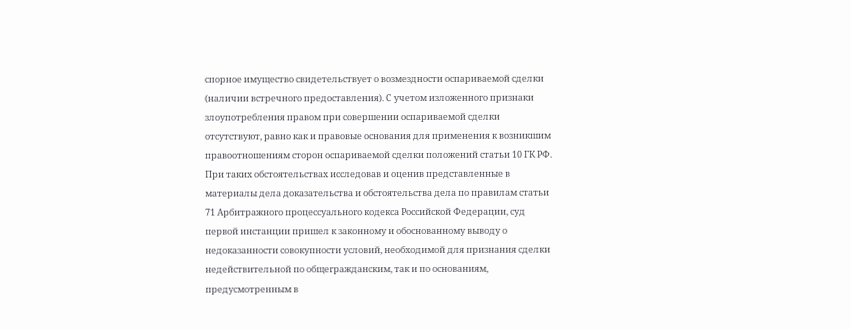спорное имущество свидетельствует о возмездности оспариваемой сделки (наличии встречного предоставления). С учетом изложенного признаки злоупотребления правом при совершении оспариваемой сделки отсутствуют, равно как и правовые основания для применения к возникшим правоотношениям сторон оспариваемой сделки положений статьи 10 ГК РФ. При таких обстоятельствах исследовав и оценив представленные в материалы дела доказательства и обстоятельства дела по правилам статьи 71 Арбитражного процессуального кодекса Российской Федерации, суд первой инстанции пришел к законному и обоснованному выводу о недоказанности совокупности условий, необходимой для признания сделки недействительной по общегражданским, так и по основаниям, предусмотренным в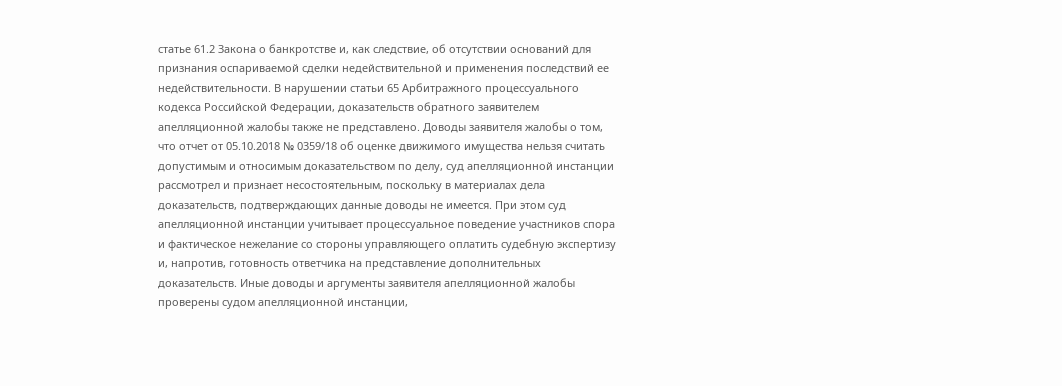статье 61.2 Закона о банкротстве и, как следствие, об отсутствии оснований для признания оспариваемой сделки недействительной и применения последствий ее недействительности. В нарушении статьи 65 Арбитражного процессуального кодекса Российской Федерации, доказательств обратного заявителем апелляционной жалобы также не представлено. Доводы заявителя жалобы о том, что отчет от 05.10.2018 № 0359/18 об оценке движимого имущества нельзя считать допустимым и относимым доказательством по делу, суд апелляционной инстанции рассмотрел и признает несостоятельным, поскольку в материалах дела доказательств, подтверждающих данные доводы не имеется. При этом суд апелляционной инстанции учитывает процессуальное поведение участников спора и фактическое нежелание со стороны управляющего оплатить судебную экспертизу и, напротив, готовность ответчика на представление дополнительных доказательств. Иные доводы и аргументы заявителя апелляционной жалобы проверены судом апелляционной инстанции,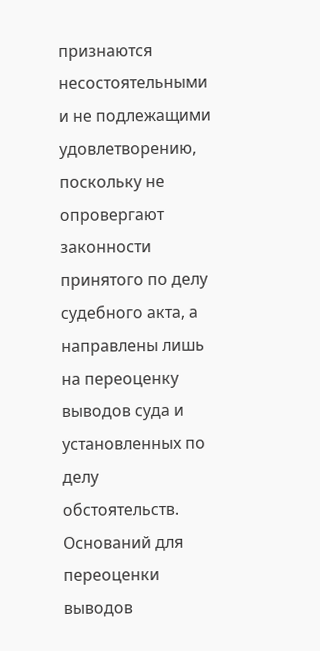признаются несостоятельными и не подлежащими удовлетворению, поскольку не опровергают законности принятого по делу судебного акта, а направлены лишь на переоценку выводов суда и установленных по делу обстоятельств. Оснований для переоценки выводов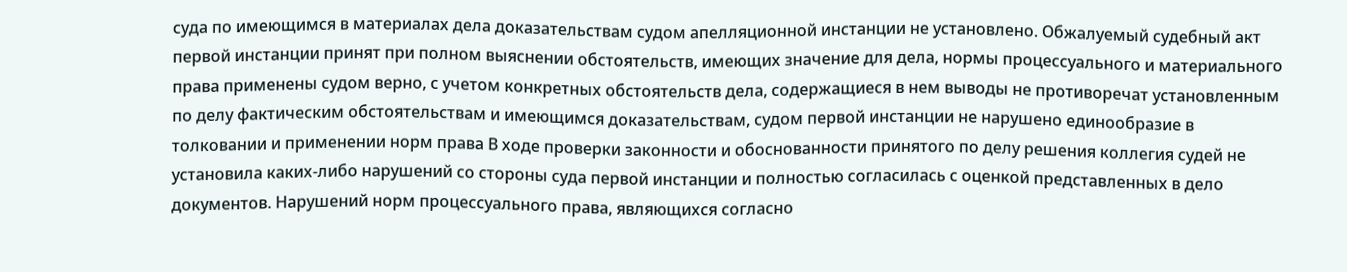суда по имеющимся в материалах дела доказательствам судом апелляционной инстанции не установлено. Обжалуемый судебный акт первой инстанции принят при полном выяснении обстоятельств, имеющих значение для дела, нормы процессуального и материального права применены судом верно, с учетом конкретных обстоятельств дела, содержащиеся в нем выводы не противоречат установленным по делу фактическим обстоятельствам и имеющимся доказательствам, судом первой инстанции не нарушено единообразие в толковании и применении норм права В ходе проверки законности и обоснованности принятого по делу решения коллегия судей не установила каких-либо нарушений со стороны суда первой инстанции и полностью согласилась с оценкой представленных в дело документов. Нарушений норм процессуального права, являющихся согласно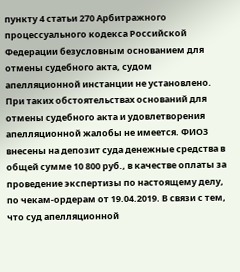пункту 4 статьи 270 Арбитражного процессуального кодекса Российской Федерации безусловным основанием для отмены судебного акта, судом апелляционной инстанции не установлено. При таких обстоятельствах оснований для отмены судебного акта и удовлетворения апелляционной жалобы не имеется. ФИО3 внесены на депозит суда денежные средства в общей сумме 10 800 руб., в качестве оплаты за проведение экспертизы по настоящему делу, по чекам-ордерам от 19.04.2019. В связи с тем, что суд апелляционной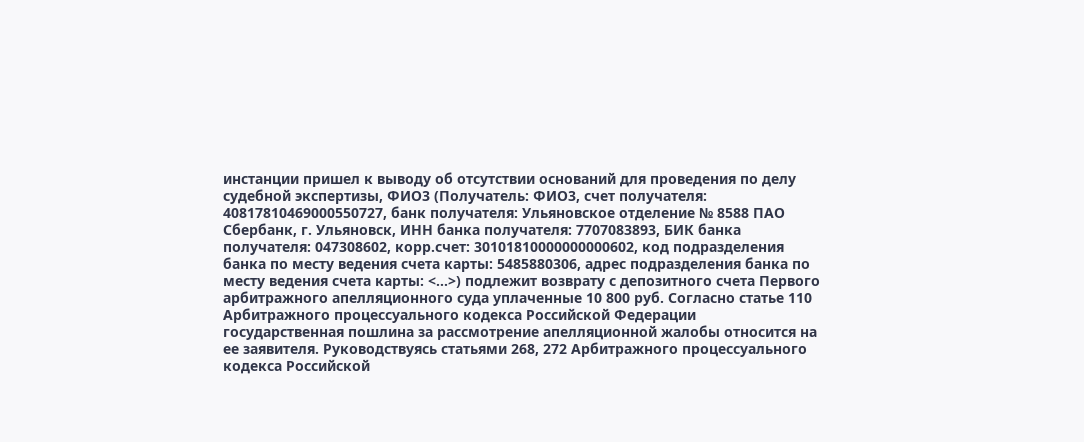инстанции пришел к выводу об отсутствии оснований для проведения по делу судебной экспертизы, ФИО3 (Получатель: ФИО3, счет получателя: 40817810469000550727, банк получателя: Ульяновское отделение № 8588 ПАО Сбербанк, г. Ульяновск, ИНН банка получателя: 7707083893, БИК банка получателя: 047308602, корр.счет: 30101810000000000602, код подразделения банка по месту ведения счета карты: 5485880306, адрес подразделения банка по месту ведения счета карты: <...>) подлежит возврату с депозитного счета Первого арбитражного апелляционного суда уплаченные 10 800 руб. Согласно статье 110 Арбитражного процессуального кодекса Российской Федерации государственная пошлина за рассмотрение апелляционной жалобы относится на ее заявителя. Руководствуясь статьями 268, 272 Арбитражного процессуального кодекса Российской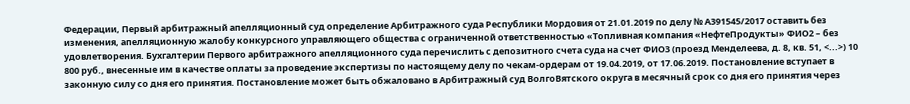Федерации, Первый арбитражный апелляционный суд определение Арбитражного суда Республики Мордовия от 21.01.2019 по делу № А391545/2017 оставить без изменения, апелляционную жалобу конкурсного управляющего общества с ограниченной ответственностью «Топливная компания «НефтеПродукты» ФИО2 – без удовлетворения. Бухгалтерии Первого арбитражного апелляционного суда перечислить с депозитного счета суда на счет ФИО3 (проезд Менделеева, д. 8, кв. 51, <...>) 10 800 руб., внесенные им в качестве оплаты за проведение экспертизы по настоящему делу по чекам-ордерам от 19.04.2019, от 17.06.2019. Постановление вступает в законную силу со дня его принятия. Постановление может быть обжаловано в Арбитражный суд ВолгоВятского округа в месячный срок со дня его принятия через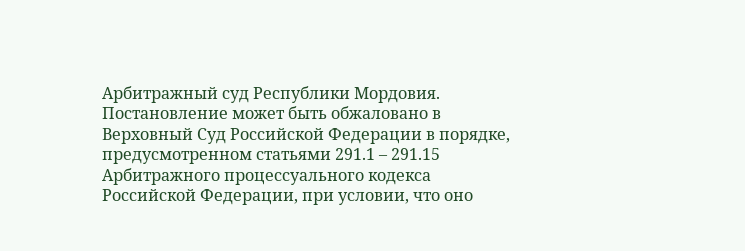Арбитражный суд Республики Мордовия. Постановление может быть обжаловано в Верховный Суд Российской Федерации в порядке, предусмотренном статьями 291.1 – 291.15 Арбитражного процессуального кодекса Российской Федерации, при условии, что оно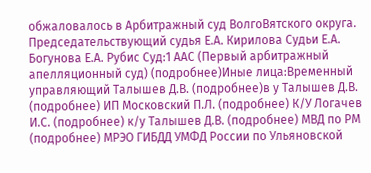обжаловалось в Арбитражный суд ВолгоВятского округа. Председательствующий судья Е.А. Кирилова Судьи Е.А. Богунова Е.А. Рубис Суд:1 ААС (Первый арбитражный апелляционный суд) (подробнее)Иные лица:Временный управляющий Талышев Д.В. (подробнее)в у Талышев Д.В. (подробнее) ИП Московский П.Л. (подробнее) К/У Логачев И.С. (подробнее) к/у Талышев Д.В. (подробнее) МВД по РМ (подробнее) МРЭО ГИБДД УМФД России по Ульяновской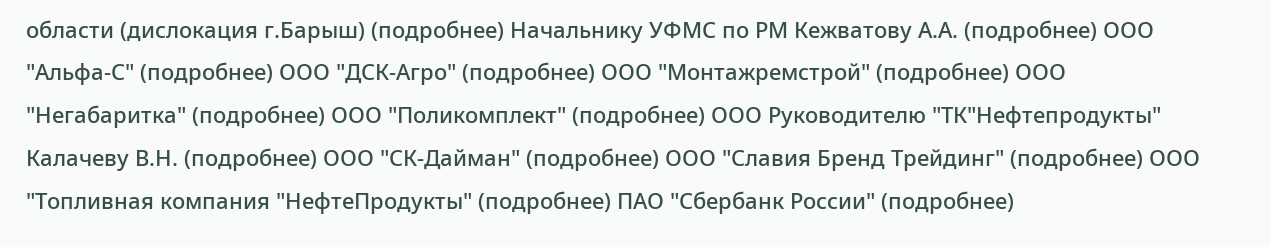области (дислокация г.Барыш) (подробнее) Начальнику УФМС по РМ Кежватову А.А. (подробнее) ООО "Альфа-С" (подробнее) ООО "ДСК-Агро" (подробнее) ООО "Монтажремстрой" (подробнее) ООО "Негабаритка" (подробнее) ООО "Поликомплект" (подробнее) ООО Руководителю "ТК"Нефтепродукты" Калачеву В.Н. (подробнее) ООО "СК-Дайман" (подробнее) ООО "Славия Бренд Трейдинг" (подробнее) ООО "Топливная компания "НефтеПродукты" (подробнее) ПАО "Сбербанк России" (подробнее)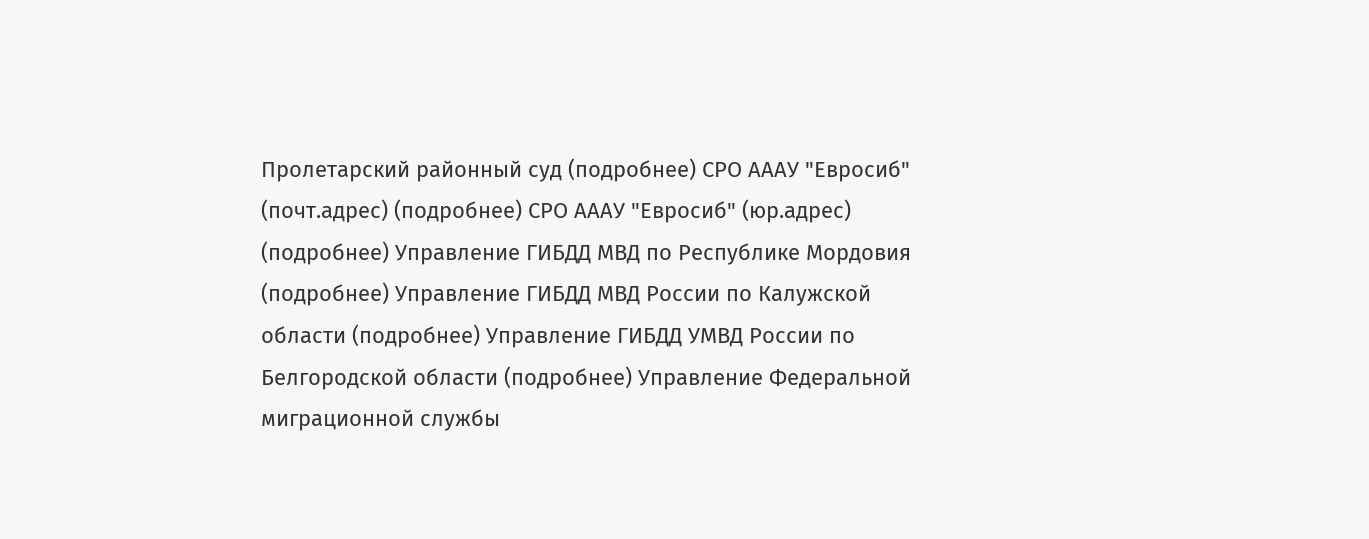Пролетарский районный суд (подробнее) СРО АААУ "Евросиб" (почт.адрес) (подробнее) СРО АААУ "Евросиб" (юр.адрес) (подробнее) Управление ГИБДД МВД по Республике Мордовия (подробнее) Управление ГИБДД МВД России по Калужской области (подробнее) Управление ГИБДД УМВД России по Белгородской области (подробнее) Управление Федеральной миграционной службы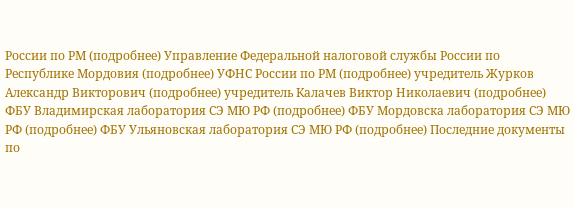России по РМ (подробнее) Управление Федеральной налоговой службы России по Республике Мордовия (подробнее) УФНС России по РМ (подробнее) учредитель Журков Александр Викторович (подробнее) учредитель Калачев Виктор Николаевич (подробнее) ФБУ Владимирская лаборатория СЭ МЮ РФ (подробнее) ФБУ Мордовска лаборатория СЭ МЮ РФ (подробнее) ФБУ Ульяновская лаборатория СЭ МЮ РФ (подробнее) Последние документы по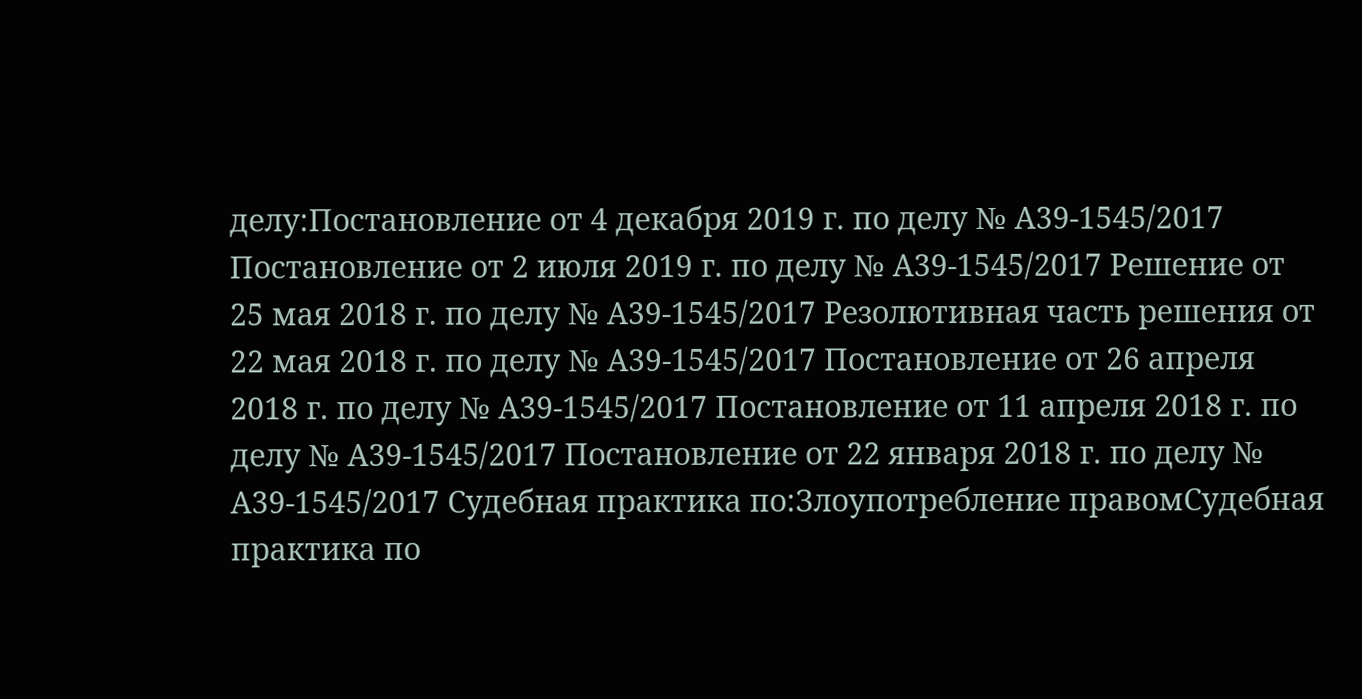делу:Постановление от 4 декабря 2019 г. по делу № А39-1545/2017 Постановление от 2 июля 2019 г. по делу № А39-1545/2017 Решение от 25 мая 2018 г. по делу № А39-1545/2017 Резолютивная часть решения от 22 мая 2018 г. по делу № А39-1545/2017 Постановление от 26 апреля 2018 г. по делу № А39-1545/2017 Постановление от 11 апреля 2018 г. по делу № А39-1545/2017 Постановление от 22 января 2018 г. по делу № А39-1545/2017 Судебная практика по:Злоупотребление правомСудебная практика по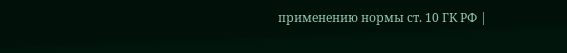применению нормы ст. 10 ГК РФ |